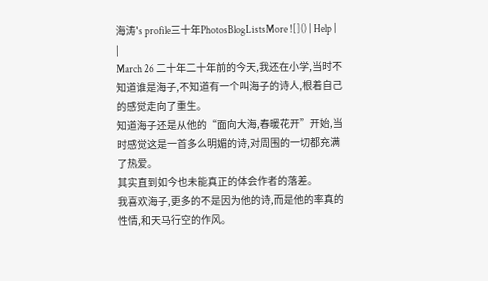海涛's profile三十年PhotosBlogListsMore ![]() | Help |
|
March 26 二十年二十年前的今天,我还在小学,当时不知道谁是海子,不知道有一个叫海子的诗人,根着自己的感觉走向了重生。
知道海子还是从他的“面向大海,春暖花开”开始,当时感觉这是一首多么明媚的诗,对周围的一切都充满了热爱。
其实直到如今也未能真正的体会作者的落差。
我喜欢海子,更多的不是因为他的诗,而是他的率真的性情,和天马行空的作风。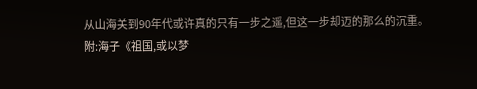从山海关到90年代或许真的只有一步之遥,但这一步却迈的那么的沉重。
附:海子《祖国,或以梦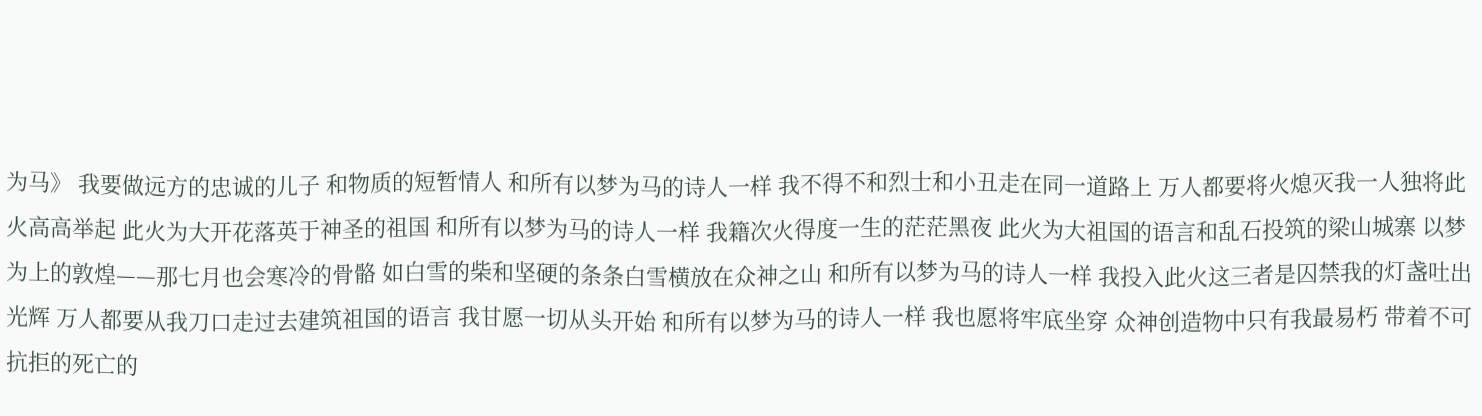为马》 我要做远方的忠诚的儿子 和物质的短暂情人 和所有以梦为马的诗人一样 我不得不和烈士和小丑走在同一道路上 万人都要将火熄灭我一人独将此火高高举起 此火为大开花落英于神圣的祖国 和所有以梦为马的诗人一样 我籍次火得度一生的茫茫黑夜 此火为大祖国的语言和乱石投筑的梁山城寨 以梦为上的敦煌——那七月也会寒冷的骨骼 如白雪的柴和坚硬的条条白雪横放在众神之山 和所有以梦为马的诗人一样 我投入此火这三者是囚禁我的灯盏吐出光辉 万人都要从我刀口走过去建筑祖国的语言 我甘愿一切从头开始 和所有以梦为马的诗人一样 我也愿将牢底坐穿 众神创造物中只有我最易朽 带着不可抗拒的死亡的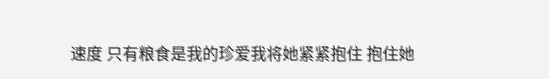速度 只有粮食是我的珍爱我将她紧紧抱住 抱住她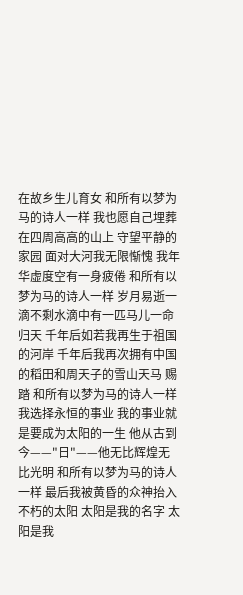在故乡生儿育女 和所有以梦为马的诗人一样 我也愿自己埋葬在四周高高的山上 守望平静的家园 面对大河我无限惭愧 我年华虚度空有一身疲倦 和所有以梦为马的诗人一样 岁月易逝一滴不剩水滴中有一匹马儿一命归天 千年后如若我再生于祖国的河岸 千年后我再次拥有中国的稻田和周天子的雪山天马 赐踏 和所有以梦为马的诗人一样 我选择永恒的事业 我的事业就是要成为太阳的一生 他从古到今——"日"——他无比辉煌无比光明 和所有以梦为马的诗人一样 最后我被黄昏的众神抬入不朽的太阳 太阳是我的名字 太阳是我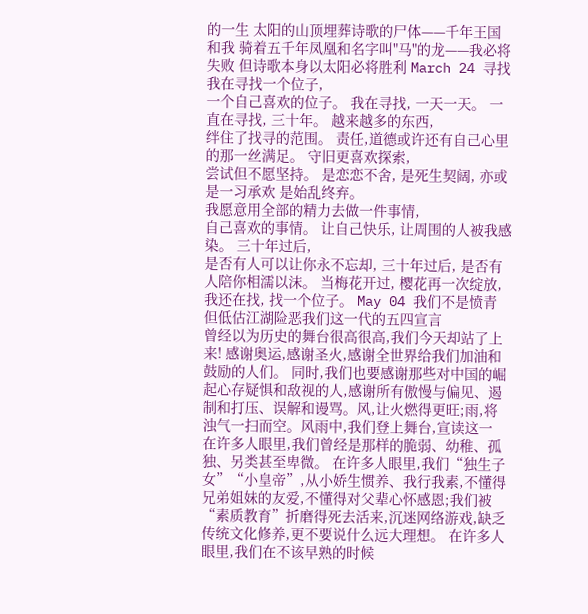的一生 太阳的山顶埋葬诗歌的尸体——千年王国和我 骑着五千年凤凰和名字叫"马"的龙——我必将失败 但诗歌本身以太阳必将胜利 March 24 寻找我在寻找一个位子,
一个自己喜欢的位子。 我在寻找, 一天一天。 一直在寻找, 三十年。 越来越多的东西,
绊住了找寻的范围。 责任,道德或许还有自己心里的那一丝满足。 守旧更喜欢探索,
尝试但不愿坚持。 是恋恋不舍, 是死生契阔, 亦或是一习承欢 是始乱终弃。
我愿意用全部的精力去做一件事情,
自己喜欢的事情。 让自己快乐, 让周围的人被我感染。 三十年过后,
是否有人可以让你永不忘却, 三十年过后, 是否有人陪你相濡以沫。 当梅花开过, 樱花再一次绽放, 我还在找, 找一个位子。 May 04 我们不是愤青 但低估江湖险恶我们这一代的五四宣言
曾经以为历史的舞台很高很高,我们今天却站了上来! 感谢奥运,感谢圣火,感谢全世界给我们加油和鼓励的人们。 同时,我们也要感谢那些对中国的崛起心存疑惧和敌视的人,感谢所有傲慢与偏见、遏制和打压、误解和谩骂。风,让火燃得更旺;雨,将浊气一扫而空。风雨中,我们登上舞台,宣读这一 在许多人眼里,我们曾经是那样的脆弱、幼稚、孤独、另类甚至卑微。 在许多人眼里,我们“独生子女”“小皇帝”,从小娇生惯养、我行我素,不懂得兄弟姐妹的友爱,不懂得对父辈心怀感恩;我们被“素质教育”折磨得死去活来,沉迷网络游戏,缺乏传统文化修养,更不要说什么远大理想。 在许多人眼里,我们在不该早熟的时候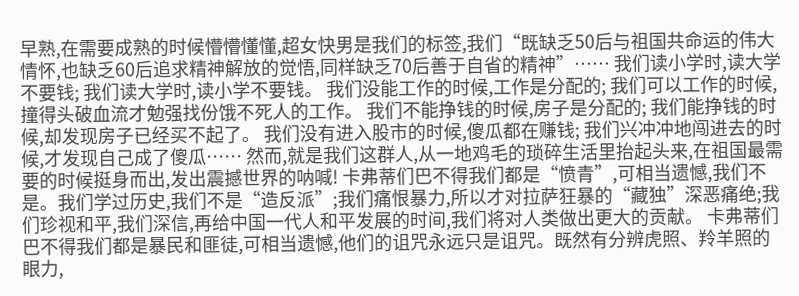早熟,在需要成熟的时候懵懵懂懂,超女快男是我们的标签,我们“既缺乏50后与祖国共命运的伟大情怀,也缺乏60后追求精神解放的觉悟,同样缺乏70后善于自省的精神”…… 我们读小学时,读大学不要钱; 我们读大学时,读小学不要钱。 我们没能工作的时候,工作是分配的; 我们可以工作的时候,撞得头破血流才勉强找份饿不死人的工作。 我们不能挣钱的时候,房子是分配的; 我们能挣钱的时候,却发现房子已经买不起了。 我们没有进入股市的时候,傻瓜都在赚钱; 我们兴冲冲地闯进去的时候,才发现自己成了傻瓜…… 然而,就是我们这群人,从一地鸡毛的琐碎生活里抬起头来,在祖国最需要的时候挺身而出,发出震撼世界的呐喊! 卡弗蒂们巴不得我们都是“愤青”,可相当遗憾,我们不是。我们学过历史,我们不是“造反派”;我们痛恨暴力,所以才对拉萨狂暴的“藏独”深恶痛绝;我们珍视和平,我们深信,再给中国一代人和平发展的时间,我们将对人类做出更大的贡献。 卡弗蒂们巴不得我们都是暴民和匪徒,可相当遗憾,他们的诅咒永远只是诅咒。既然有分辨虎照、羚羊照的眼力,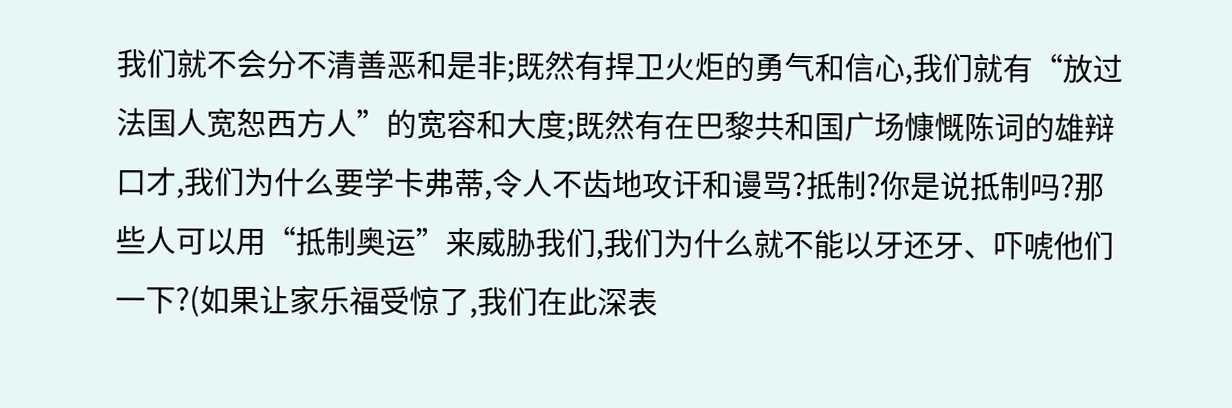我们就不会分不清善恶和是非;既然有捍卫火炬的勇气和信心,我们就有“放过法国人宽恕西方人”的宽容和大度;既然有在巴黎共和国广场慷慨陈词的雄辩口才,我们为什么要学卡弗蒂,令人不齿地攻讦和谩骂?抵制?你是说抵制吗?那些人可以用“抵制奥运”来威胁我们,我们为什么就不能以牙还牙、吓唬他们一下?(如果让家乐福受惊了,我们在此深表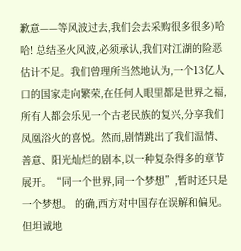歉意——等风波过去,我们会去采购很多很多)哈哈! 总结圣火风波,必须承认,我们对江湖的险恶估计不足。我们曾理所当然地认为,一个13亿人口的国家走向繁荣,在任何人眼里都是世界之福,所有人都会乐见一个古老民族的复兴,分享我们凤凰浴火的喜悦。然而,剧情跳出了我们温情、善意、阳光灿烂的剧本,以一种复杂得多的章节展开。“同一个世界,同一个梦想”,暂时还只是一个梦想。 的确,西方对中国存在误解和偏见。但坦诚地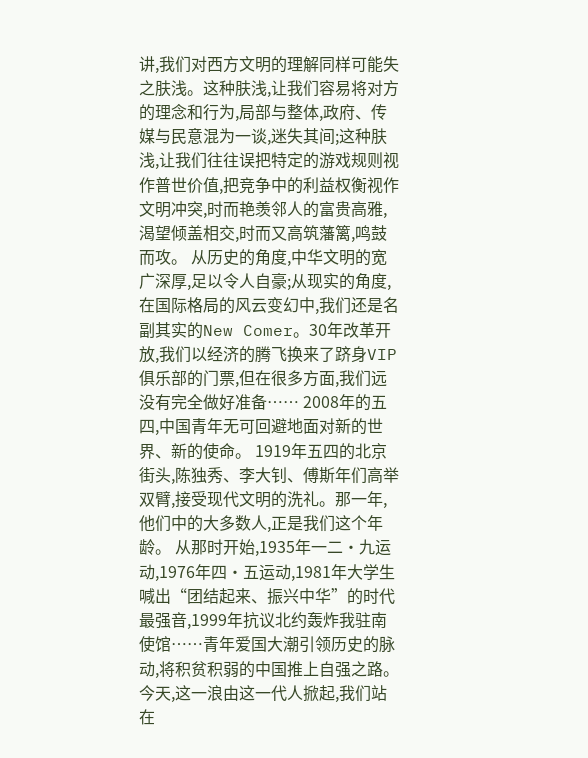讲,我们对西方文明的理解同样可能失之肤浅。这种肤浅,让我们容易将对方的理念和行为,局部与整体,政府、传媒与民意混为一谈,迷失其间;这种肤浅,让我们往往误把特定的游戏规则视作普世价值,把竞争中的利益权衡视作文明冲突,时而艳羡邻人的富贵高雅,渴望倾盖相交,时而又高筑藩篱,鸣鼓而攻。 从历史的角度,中华文明的宽广深厚,足以令人自豪;从现实的角度,在国际格局的风云变幻中,我们还是名副其实的New Comer。30年改革开放,我们以经济的腾飞换来了跻身VIP俱乐部的门票,但在很多方面,我们远没有完全做好准备…… 2008年的五四,中国青年无可回避地面对新的世界、新的使命。 1919年五四的北京街头,陈独秀、李大钊、傅斯年们高举双臂,接受现代文明的洗礼。那一年,他们中的大多数人,正是我们这个年龄。 从那时开始,1935年一二•九运动,1976年四•五运动,1981年大学生喊出“团结起来、振兴中华”的时代最强音,1999年抗议北约轰炸我驻南使馆……青年爱国大潮引领历史的脉动,将积贫积弱的中国推上自强之路。 今天,这一浪由这一代人掀起,我们站在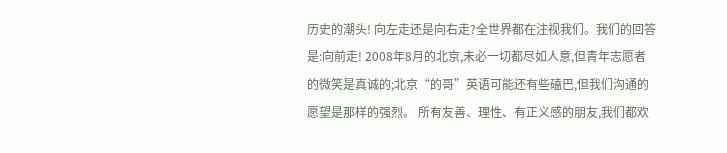历史的潮头! 向左走还是向右走?全世界都在注视我们。我们的回答是:向前走! 2008年8月的北京,未必一切都尽如人意,但青年志愿者的微笑是真诚的;北京“的哥”英语可能还有些磕巴,但我们沟通的愿望是那样的强烈。 所有友善、理性、有正义感的朋友,我们都欢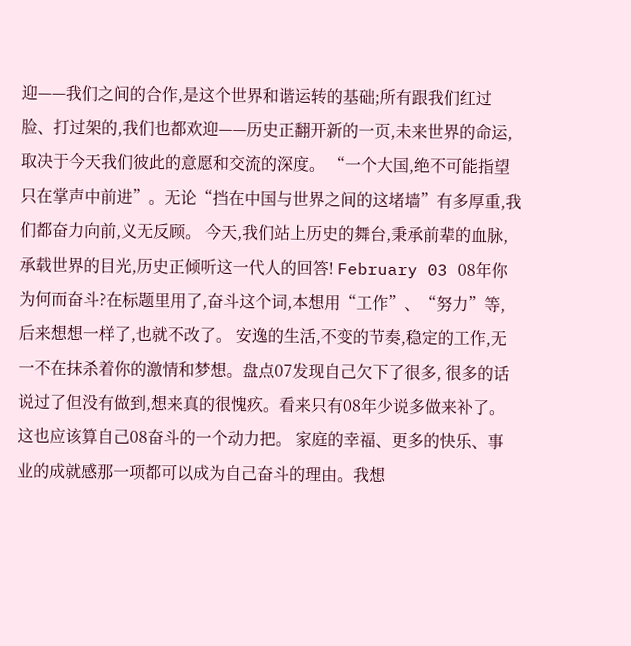迎——我们之间的合作,是这个世界和谐运转的基础;所有跟我们红过脸、打过架的,我们也都欢迎——历史正翻开新的一页,未来世界的命运,取决于今天我们彼此的意愿和交流的深度。 “一个大国,绝不可能指望只在掌声中前进”。无论“挡在中国与世界之间的这堵墙”有多厚重,我们都奋力向前,义无反顾。 今天,我们站上历史的舞台,秉承前辈的血脉,承载世界的目光,历史正倾听这一代人的回答! February 03 08年你为何而奋斗?在标题里用了,奋斗这个词,本想用“工作”、“努力”等,后来想想一样了,也就不改了。 安逸的生活,不变的节奏,稳定的工作,无一不在抹杀着你的激情和梦想。盘点07发现自己欠下了很多, 很多的话说过了但没有做到,想来真的很愧疚。看来只有08年少说多做来补了。这也应该算自己08奋斗的一个动力把。 家庭的幸福、更多的快乐、事业的成就感那一项都可以成为自己奋斗的理由。我想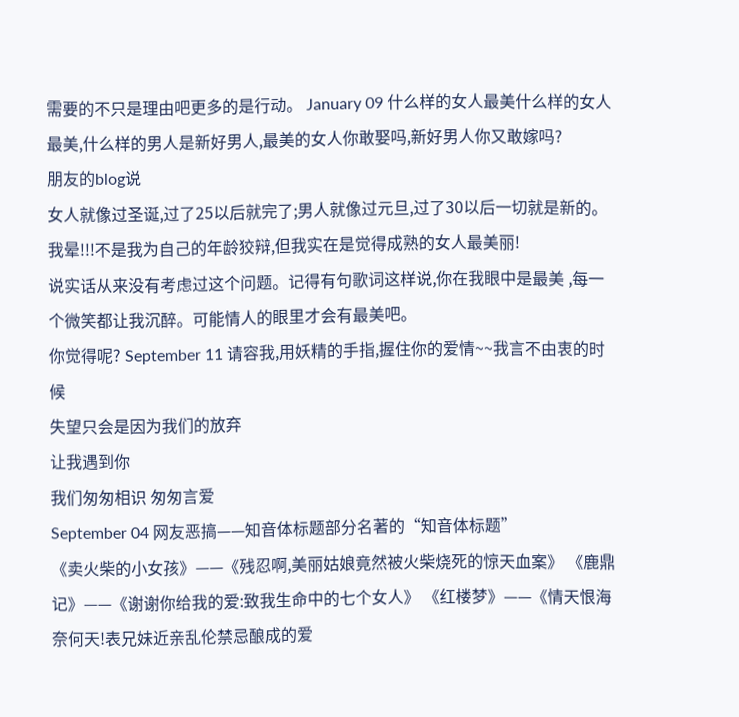需要的不只是理由吧更多的是行动。 January 09 什么样的女人最美什么样的女人最美,什么样的男人是新好男人,最美的女人你敢娶吗,新好男人你又敢嫁吗?
朋友的blog说
女人就像过圣诞,过了25以后就完了;男人就像过元旦,过了30以后一切就是新的。我晕!!!不是我为自己的年龄狡辩,但我实在是觉得成熟的女人最美丽!
说实话从来没有考虑过这个问题。记得有句歌词这样说,你在我眼中是最美 ,每一个微笑都让我沉醉。可能情人的眼里才会有最美吧。
你觉得呢? September 11 请容我,用妖精的手指,握住你的爱情~~我言不由衷的时候
失望只会是因为我们的放弃
让我遇到你
我们匆匆相识 匆匆言爱
September 04 网友恶搞——知音体标题部分名著的“知音体标题”
《卖火柴的小女孩》——《残忍啊,美丽姑娘竟然被火柴烧死的惊天血案》 《鹿鼎记》——《谢谢你给我的爱:致我生命中的七个女人》 《红楼梦》——《情天恨海奈何天!表兄妹近亲乱伦禁忌酿成的爱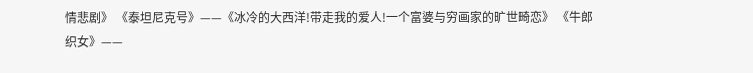情悲剧》 《泰坦尼克号》——《冰冷的大西洋!带走我的爱人!一个富婆与穷画家的旷世畸恋》 《牛郎织女》——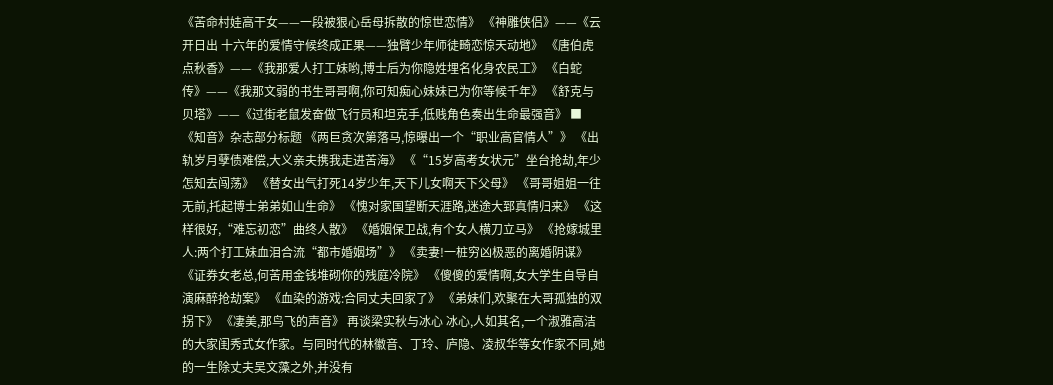《苦命村娃高干女——一段被狠心岳母拆散的惊世恋情》 《神雕侠侣》——《云开日出 十六年的爱情守候终成正果——独臂少年师徒畸恋惊天动地》 《唐伯虎点秋香》——《我那爱人打工妹哟,博士后为你隐姓埋名化身农民工》 《白蛇传》——《我那文弱的书生哥哥啊,你可知痴心妹妹已为你等候千年》 《舒克与贝塔》——《过街老鼠发奋做飞行员和坦克手,低贱角色奏出生命最强音》 ■《知音》杂志部分标题 《两巨贪次第落马,惊曝出一个“职业高官情人”》 《出轨岁月孽债难偿,大义亲夫携我走进苦海》 《“15岁高考女状元”坐台抢劫,年少怎知去闯荡》 《替女出气打死14岁少年,天下儿女啊天下父母》 《哥哥姐姐一往无前,托起博士弟弟如山生命》 《愧对家国望断天涯路,迷途大郅真情归来》 《这样很好,“难忘初恋”曲终人散》 《婚姻保卫战,有个女人横刀立马》 《抢嫁城里人:两个打工妹血泪合流“都市婚姻场”》 《卖妻!一桩穷凶极恶的离婚阴谋》 《证券女老总,何苦用金钱堆砌你的残庭冷院》 《傻傻的爱情啊,女大学生自导自演麻醉抢劫案》 《血染的游戏:合同丈夫回家了》 《弟妹们,欢聚在大哥孤独的双拐下》 《凄美,那鸟飞的声音》 再谈梁实秋与冰心 冰心,人如其名,一个淑雅高洁的大家闺秀式女作家。与同时代的林徽音、丁玲、庐隐、凌叔华等女作家不同,她的一生除丈夫吴文藻之外,并没有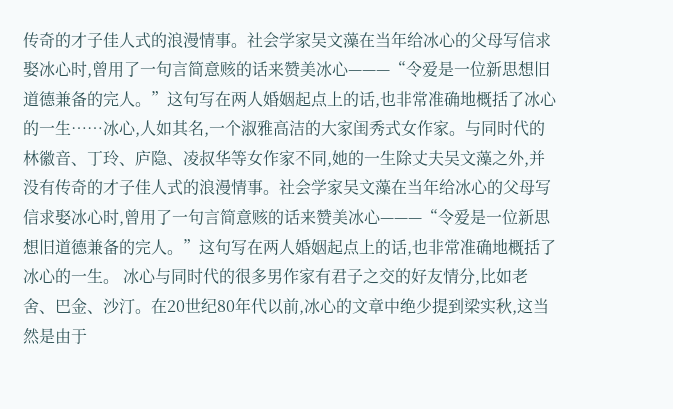传奇的才子佳人式的浪漫情事。社会学家吴文藻在当年给冰心的父母写信求娶冰心时,曾用了一句言简意赅的话来赞美冰心———“令爱是一位新思想旧道德兼备的完人。”这句写在两人婚姻起点上的话,也非常准确地概括了冰心的一生……冰心,人如其名,一个淑雅高洁的大家闺秀式女作家。与同时代的林徽音、丁玲、庐隐、凌叔华等女作家不同,她的一生除丈夫吴文藻之外,并没有传奇的才子佳人式的浪漫情事。社会学家吴文藻在当年给冰心的父母写信求娶冰心时,曾用了一句言简意赅的话来赞美冰心———“令爱是一位新思想旧道德兼备的完人。”这句写在两人婚姻起点上的话,也非常准确地概括了冰心的一生。 冰心与同时代的很多男作家有君子之交的好友情分,比如老舍、巴金、沙汀。在20世纪80年代以前,冰心的文章中绝少提到梁实秋,这当然是由于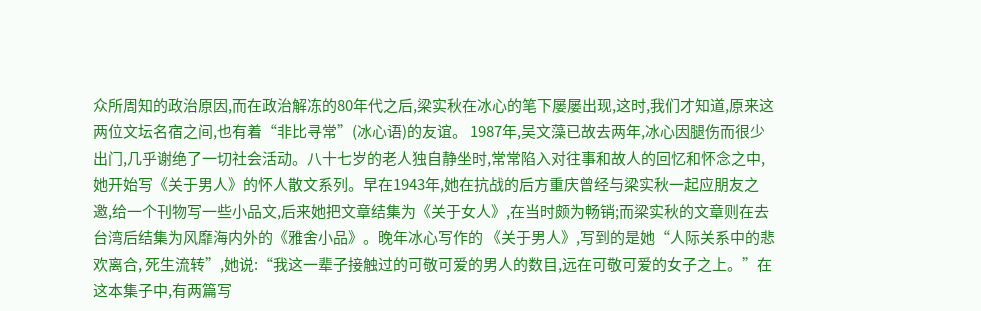众所周知的政治原因,而在政治解冻的80年代之后,梁实秋在冰心的笔下屡屡出现,这时,我们才知道,原来这两位文坛名宿之间,也有着“非比寻常”(冰心语)的友谊。 1987年,吴文藻已故去两年,冰心因腿伤而很少出门,几乎谢绝了一切社会活动。八十七岁的老人独自静坐时,常常陷入对往事和故人的回忆和怀念之中,她开始写《关于男人》的怀人散文系列。早在1943年,她在抗战的后方重庆曾经与梁实秋一起应朋友之邀,给一个刊物写一些小品文,后来她把文章结集为《关于女人》,在当时颇为畅销;而梁实秋的文章则在去台湾后结集为风靡海内外的《雅舍小品》。晚年冰心写作的 《关于男人》,写到的是她“人际关系中的悲欢离合, 死生流转”,她说:“我这一辈子接触过的可敬可爱的男人的数目,远在可敬可爱的女子之上。”在这本集子中,有两篇写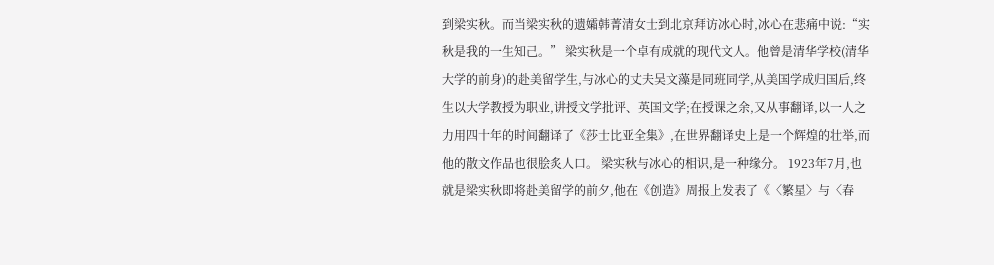到梁实秋。而当梁实秋的遗孀韩菁清女士到北京拜访冰心时,冰心在悲痛中说:“实秋是我的一生知己。” 梁实秋是一个卓有成就的现代文人。他曾是清华学校(清华大学的前身)的赴美留学生,与冰心的丈夫吴文藻是同班同学,从美国学成归国后,终生以大学教授为职业,讲授文学批评、英国文学;在授课之余,又从事翻译,以一人之力用四十年的时间翻译了《莎士比亚全集》,在世界翻译史上是一个辉煌的壮举,而他的散文作品也很脍炙人口。 梁实秋与冰心的相识,是一种缘分。 1923年7月,也就是梁实秋即将赴美留学的前夕,他在《创造》周报上发表了《〈繁星〉与〈春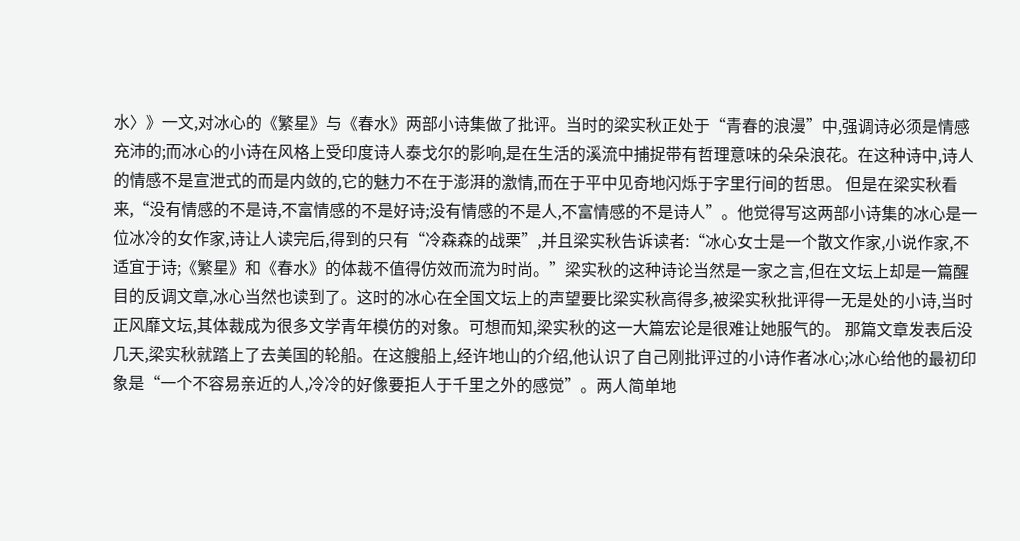水〉》一文,对冰心的《繁星》与《春水》两部小诗集做了批评。当时的梁实秋正处于“青春的浪漫”中,强调诗必须是情感充沛的;而冰心的小诗在风格上受印度诗人泰戈尔的影响,是在生活的溪流中捕捉带有哲理意味的朵朵浪花。在这种诗中,诗人的情感不是宣泄式的而是内敛的,它的魅力不在于澎湃的激情,而在于平中见奇地闪烁于字里行间的哲思。 但是在梁实秋看来,“没有情感的不是诗,不富情感的不是好诗;没有情感的不是人,不富情感的不是诗人”。他觉得写这两部小诗集的冰心是一位冰冷的女作家,诗让人读完后,得到的只有“冷森森的战栗”,并且梁实秋告诉读者:“冰心女士是一个散文作家,小说作家,不适宜于诗;《繁星》和《春水》的体裁不值得仿效而流为时尚。”梁实秋的这种诗论当然是一家之言,但在文坛上却是一篇醒目的反调文章,冰心当然也读到了。这时的冰心在全国文坛上的声望要比梁实秋高得多,被梁实秋批评得一无是处的小诗,当时正风靡文坛,其体裁成为很多文学青年模仿的对象。可想而知,梁实秋的这一大篇宏论是很难让她服气的。 那篇文章发表后没几天,梁实秋就踏上了去美国的轮船。在这艘船上,经许地山的介绍,他认识了自己刚批评过的小诗作者冰心;冰心给他的最初印象是“一个不容易亲近的人,冷冷的好像要拒人于千里之外的感觉”。两人简单地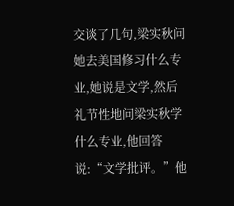交谈了几句,梁实秋问她去美国修习什么专业,她说是文学,然后礼节性地问梁实秋学什么专业,他回答说:“文学批评。”他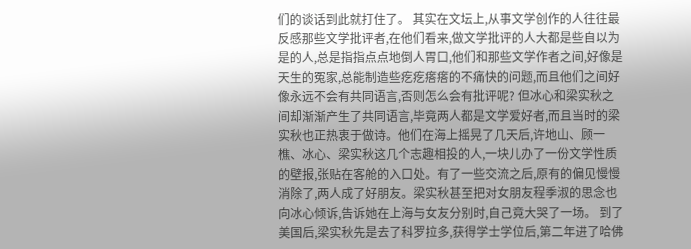们的谈话到此就打住了。 其实在文坛上,从事文学创作的人往往最反感那些文学批评者,在他们看来,做文学批评的人大都是些自以为是的人,总是指指点点地倒人胃口,他们和那些文学作者之间,好像是天生的冤家,总能制造些疙疙瘩瘩的不痛快的问题,而且他们之间好像永远不会有共同语言,否则怎么会有批评呢? 但冰心和梁实秋之间却渐渐产生了共同语言,毕竟两人都是文学爱好者,而且当时的梁实秋也正热衷于做诗。他们在海上摇晃了几天后,许地山、顾一樵、冰心、梁实秋这几个志趣相投的人,一块儿办了一份文学性质的壁报,张贴在客舱的入口处。有了一些交流之后,原有的偏见慢慢消除了,两人成了好朋友。梁实秋甚至把对女朋友程季淑的思念也向冰心倾诉,告诉她在上海与女友分别时,自己竟大哭了一场。 到了美国后,梁实秋先是去了科罗拉多,获得学士学位后,第二年进了哈佛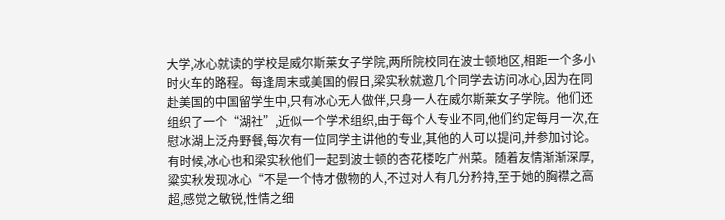大学,冰心就读的学校是威尔斯莱女子学院,两所院校同在波士顿地区,相距一个多小时火车的路程。每逢周末或美国的假日,梁实秋就邀几个同学去访问冰心,因为在同赴美国的中国留学生中,只有冰心无人做伴,只身一人在威尔斯莱女子学院。他们还组织了一个“湖社”,近似一个学术组织,由于每个人专业不同,他们约定每月一次,在慰冰湖上泛舟野餐,每次有一位同学主讲他的专业,其他的人可以提问,并参加讨论。有时候,冰心也和梁实秋他们一起到波士顿的杏花楼吃广州菜。随着友情渐渐深厚,粱实秋发现冰心“不是一个恃才傲物的人,不过对人有几分矜持,至于她的胸襟之高超,感觉之敏锐,性情之细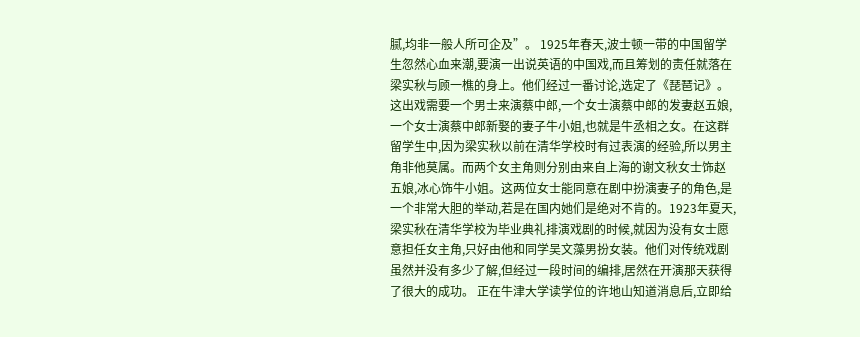腻,均非一般人所可企及”。 1925年春天,波士顿一带的中国留学生忽然心血来潮,要演一出说英语的中国戏,而且筹划的责任就落在梁实秋与顾一樵的身上。他们经过一番讨论,选定了《琵琶记》。这出戏需要一个男士来演蔡中郎,一个女士演蔡中郎的发妻赵五娘,一个女士演蔡中郎新娶的妻子牛小姐,也就是牛丞相之女。在这群留学生中,因为梁实秋以前在清华学校时有过表演的经验,所以男主角非他莫属。而两个女主角则分别由来自上海的谢文秋女士饰赵五娘,冰心饰牛小姐。这两位女士能同意在剧中扮演妻子的角色,是一个非常大胆的举动,若是在国内她们是绝对不肯的。1923年夏天,梁实秋在清华学校为毕业典礼排演戏剧的时候,就因为没有女士愿意担任女主角,只好由他和同学吴文藻男扮女装。他们对传统戏剧虽然并没有多少了解,但经过一段时间的编排,居然在开演那天获得了很大的成功。 正在牛津大学读学位的许地山知道消息后,立即给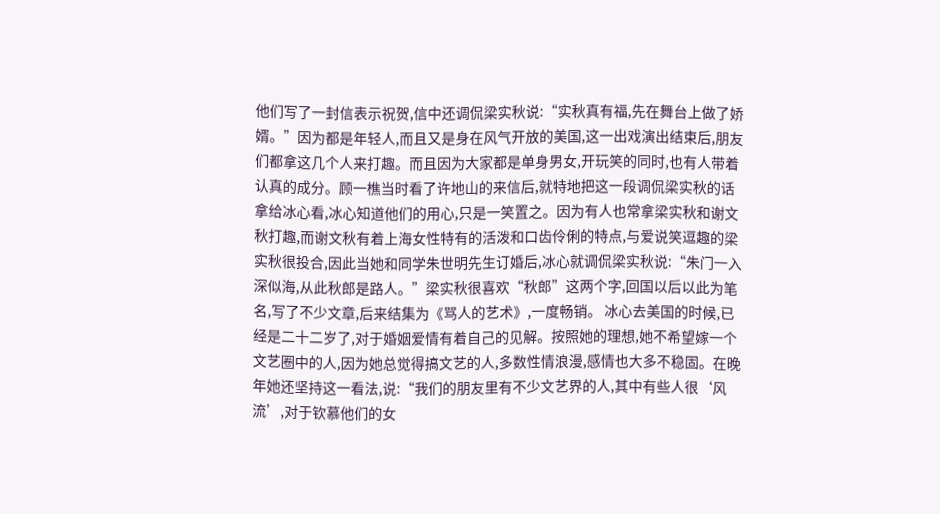他们写了一封信表示祝贺,信中还调侃梁实秋说:“实秋真有福,先在舞台上做了娇婿。”因为都是年轻人,而且又是身在风气开放的美国,这一出戏演出结束后,朋友们都拿这几个人来打趣。而且因为大家都是单身男女,开玩笑的同时,也有人带着认真的成分。顾一樵当时看了许地山的来信后,就特地把这一段调侃梁实秋的话拿给冰心看,冰心知道他们的用心,只是一笑置之。因为有人也常拿梁实秋和谢文秋打趣,而谢文秋有着上海女性特有的活泼和口齿伶俐的特点,与爱说笑逗趣的梁实秋很投合,因此当她和同学朱世明先生订婚后,冰心就调侃梁实秋说:“朱门一入深似海,从此秋郎是路人。”梁实秋很喜欢“秋郎”这两个字,回国以后以此为笔名,写了不少文章,后来结集为《骂人的艺术》,一度畅销。 冰心去美国的时候,已经是二十二岁了,对于婚姻爱情有着自己的见解。按照她的理想,她不希望嫁一个文艺圈中的人,因为她总觉得搞文艺的人,多数性情浪漫,感情也大多不稳固。在晚年她还坚持这一看法,说:“我们的朋友里有不少文艺界的人,其中有些人很‘风流’,对于钦慕他们的女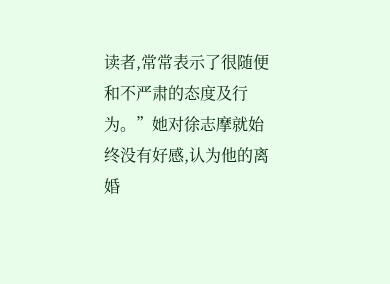读者,常常表示了很随便和不严肃的态度及行为。”她对徐志摩就始终没有好感,认为他的离婚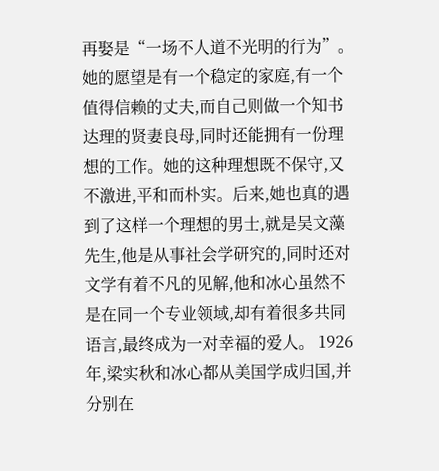再娶是“一场不人道不光明的行为”。她的愿望是有一个稳定的家庭,有一个值得信赖的丈夫,而自己则做一个知书达理的贤妻良母,同时还能拥有一份理想的工作。她的这种理想既不保守,又不激进,平和而朴实。后来,她也真的遇到了这样一个理想的男士,就是吴文藻先生,他是从事社会学研究的,同时还对文学有着不凡的见解,他和冰心虽然不是在同一个专业领域,却有着很多共同语言,最终成为一对幸福的爱人。 1926年,梁实秋和冰心都从美国学成归国,并分别在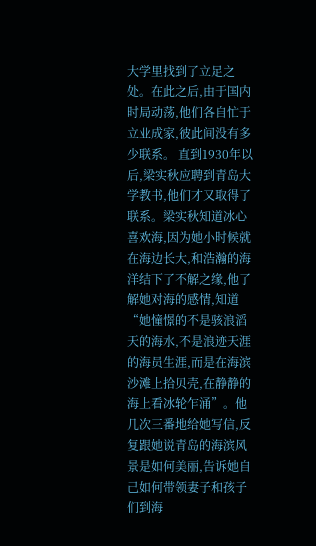大学里找到了立足之处。在此之后,由于国内时局动荡,他们各自忙于立业成家,彼此间没有多少联系。 直到1930年以后,梁实秋应聘到青岛大学教书,他们才又取得了联系。梁实秋知道冰心喜欢海,因为她小时候就在海边长大,和浩瀚的海洋结下了不解之缘,他了解她对海的感情,知道“她憧憬的不是骇浪滔天的海水,不是浪迹天涯的海员生涯,而是在海滨沙滩上拾贝壳,在静静的海上看冰轮乍涌”。他几次三番地给她写信,反复跟她说青岛的海滨风景是如何美丽,告诉她自己如何带领妻子和孩子们到海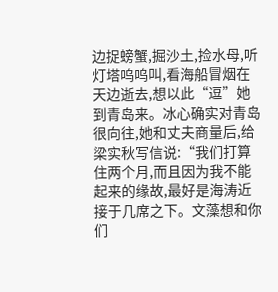边捉螃蟹,掘沙土,捡水母,听灯塔呜呜叫,看海船冒烟在天边逝去,想以此“逗”她到青岛来。冰心确实对青岛很向往,她和丈夫商量后,给梁实秋写信说:“我们打算住两个月,而且因为我不能起来的缘故,最好是海涛近接于几席之下。文藻想和你们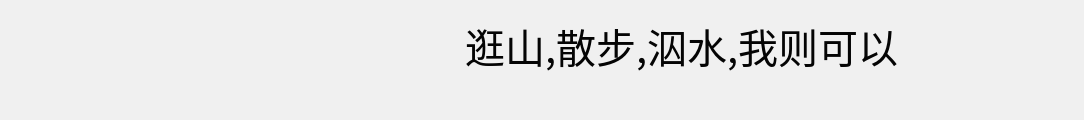逛山,散步,泅水,我则可以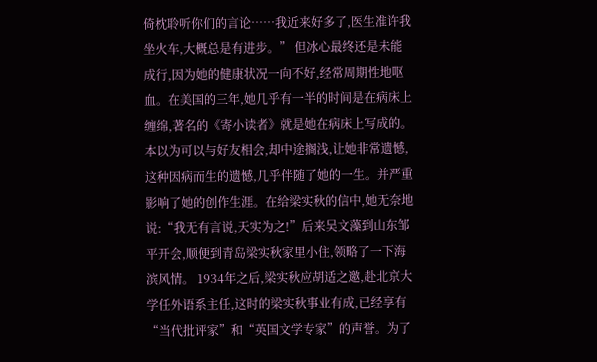倚枕聆听你们的言论……我近来好多了,医生准许我坐火车,大概总是有进步。” 但冰心最终还是未能成行,因为她的健康状况一向不好,经常周期性地呕血。在美国的三年,她几乎有一半的时间是在病床上缠绵,著名的《寄小读者》就是她在病床上写成的。本以为可以与好友相会,却中途搁浅,让她非常遗憾,这种因病而生的遗憾,几乎伴随了她的一生。并严重影响了她的创作生涯。在给梁实秋的信中,她无奈地说:“我无有言说,天实为之!”后来吴文藻到山东邹平开会,顺便到青岛梁实秋家里小住,领略了一下海滨风情。 1934年之后,梁实秋应胡适之邀,赴北京大学任外语系主任,这时的梁实秋事业有成,已经享有“当代批评家”和“英国文学专家”的声誉。为了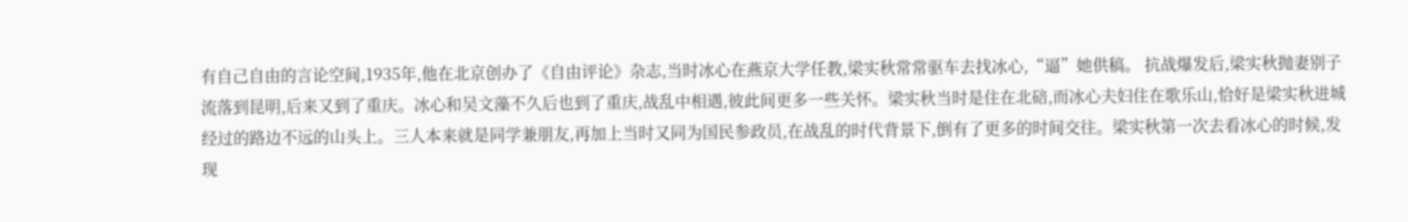有自己自由的言论空间,1935年,他在北京创办了《自由评论》杂志,当时冰心在燕京大学任教,梁实秋常常驱车去找冰心,“逼”她供稿。 抗战爆发后,梁实秋抛妻别子流落到昆明,后来又到了重庆。冰心和吴文藻不久后也到了重庆,战乱中相遇,彼此间更多一些关怀。梁实秋当时是住在北碚,而冰心夫妇住在歌乐山,恰好是梁实秋进城经过的路边不远的山头上。三人本来就是同学兼朋友,再加上当时又同为国民参政员,在战乱的时代背景下,倒有了更多的时间交往。梁实秋第一次去看冰心的时候,发现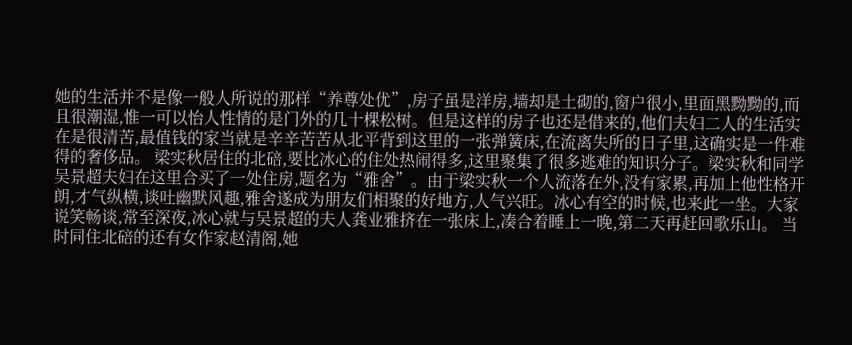她的生活并不是像一般人所说的那样“养尊处优”,房子虽是洋房,墙却是土砌的,窗户很小,里面黑黝黝的,而且很潮湿,惟一可以怡人性情的是门外的几十棵松树。但是这样的房子也还是借来的,他们夫妇二人的生活实在是很清苦,最值钱的家当就是辛辛苦苦从北平背到这里的一张弹簧床,在流离失所的日子里,这确实是一件难得的奢侈品。 梁实秋居住的北碚,要比冰心的住处热闹得多,这里聚集了很多逃难的知识分子。梁实秋和同学吴景超夫妇在这里合买了一处住房,题名为“雅舍”。由于梁实秋一个人流落在外,没有家累,再加上他性格开朗,才气纵横,谈吐幽默风趣,雅舍遂成为朋友们相聚的好地方,人气兴旺。冰心有空的时候,也来此一坐。大家说笑畅谈,常至深夜,冰心就与吴景超的夫人龚业雅挤在一张床上,凑合着睡上一晚,第二天再赶回歌乐山。 当时同住北碚的还有女作家赵清阁,她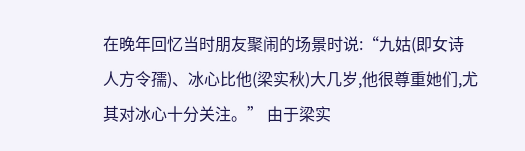在晚年回忆当时朋友聚闹的场景时说:“九姑(即女诗人方令孺)、冰心比他(梁实秋)大几岁,他很尊重她们,尤其对冰心十分关注。” 由于梁实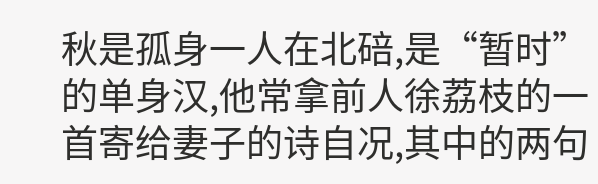秋是孤身一人在北碚,是“暂时”的单身汉,他常拿前人徐荔枝的一首寄给妻子的诗自况,其中的两句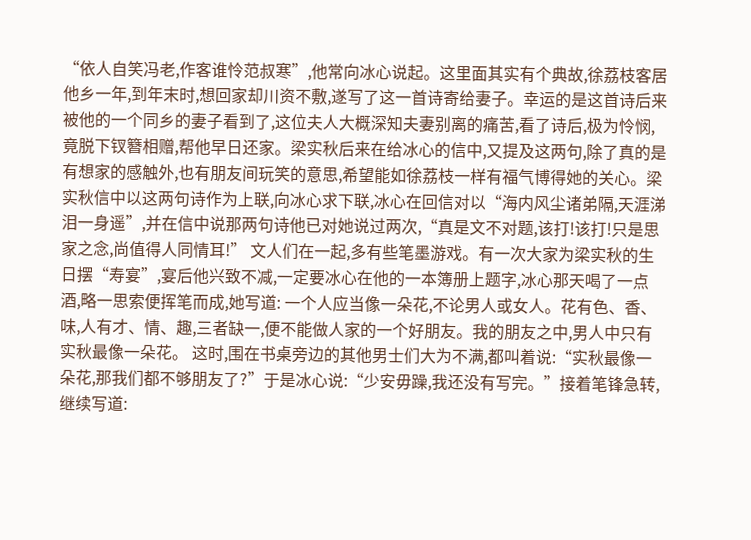“依人自笑冯老,作客谁怜范叔寒”,他常向冰心说起。这里面其实有个典故,徐荔枝客居他乡一年,到年末时,想回家却川资不敷,遂写了这一首诗寄给妻子。幸运的是这首诗后来被他的一个同乡的妻子看到了,这位夫人大概深知夫妻别离的痛苦,看了诗后,极为怜悯,竟脱下钗簪相赠,帮他早日还家。梁实秋后来在给冰心的信中,又提及这两句,除了真的是有想家的感触外,也有朋友间玩笑的意思,希望能如徐荔枝一样有福气博得她的关心。梁实秋信中以这两句诗作为上联,向冰心求下联,冰心在回信对以“海内风尘诸弟隔,天涯涕泪一身遥”,并在信中说那两句诗他已对她说过两次,“真是文不对题,该打!该打!只是思家之念,尚值得人同情耳!” 文人们在一起,多有些笔墨游戏。有一次大家为梁实秋的生日摆“寿宴”,宴后他兴致不减,一定要冰心在他的一本簿册上题字,冰心那天喝了一点酒,略一思索便挥笔而成,她写道: 一个人应当像一朵花,不论男人或女人。花有色、香、味,人有才、情、趣,三者缺一,便不能做人家的一个好朋友。我的朋友之中,男人中只有实秋最像一朵花。 这时,围在书桌旁边的其他男士们大为不满,都叫着说:“实秋最像一朵花,那我们都不够朋友了?”于是冰心说:“少安毋躁,我还没有写完。”接着笔锋急转,继续写道: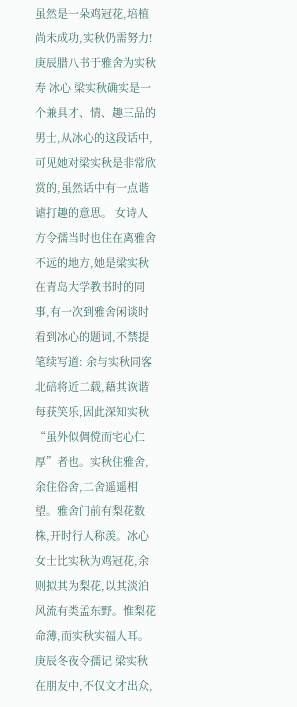虽然是一朵鸡冠花,培植尚未成功,实秋仍需努力! 庚辰腊八书于雅舍为实秋寿 冰心 梁实秋确实是一个兼具才、情、趣三品的男士,从冰心的这段话中,可见她对梁实秋是非常欣赏的,虽然话中有一点谐谑打趣的意思。 女诗人方令孺当时也住在离雅舍不远的地方,她是梁实秋在青岛大学教书时的同事,有一次到雅舍闲谈时看到冰心的题词,不禁提笔续写道: 余与实秋同客北碚将近二载,藉其诙谐每获笑乐,因此深知实秋“虽外似倜傥而宅心仁厚”者也。实秋住雅舍,余住俗舍,二舍遥遥相望。雅舍门前有梨花数株,开时行人称羡。冰心女士比实秋为鸡冠花,余则拟其为梨花,以其淡泊风流有类孟东野。惟梨花命薄,而实秋实福人耳。 庚辰冬夜令孺记 梁实秋在朋友中,不仅文才出众,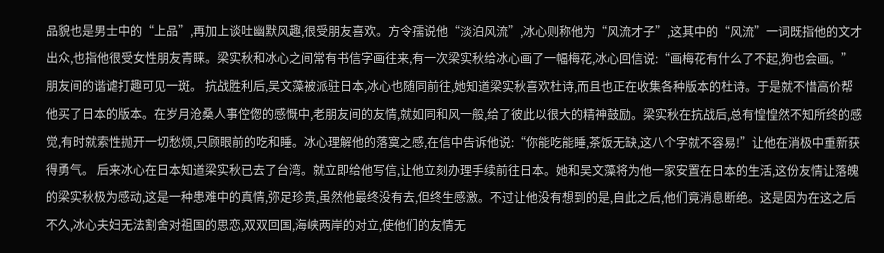品貌也是男士中的“上品”,再加上谈吐幽默风趣,很受朋友喜欢。方令孺说他“淡泊风流”,冰心则称他为“风流才子”,这其中的“风流”一词既指他的文才出众,也指他很受女性朋友青睐。梁实秋和冰心之间常有书信字画往来,有一次梁实秋给冰心画了一幅梅花,冰心回信说:“画梅花有什么了不起,狗也会画。”朋友间的谐谑打趣可见一斑。 抗战胜利后,吴文藻被派驻日本,冰心也随同前往,她知道梁实秋喜欢杜诗,而且也正在收集各种版本的杜诗。于是就不惜高价帮他买了日本的版本。在岁月沧桑人事倥偬的感慨中,老朋友间的友情,就如同和风一般,给了彼此以很大的精神鼓励。梁实秋在抗战后,总有惶惶然不知所终的感觉,有时就索性抛开一切愁烦,只顾眼前的吃和睡。冰心理解他的落寞之感,在信中告诉他说:“你能吃能睡,茶饭无缺,这八个字就不容易!”让他在消极中重新获得勇气。 后来冰心在日本知道梁实秋已去了台湾。就立即给他写信,让他立刻办理手续前往日本。她和吴文藻将为他一家安置在日本的生活,这份友情让落魄的梁实秋极为感动,这是一种患难中的真情,弥足珍贵,虽然他最终没有去,但终生感激。不过让他没有想到的是,自此之后,他们竟消息断绝。这是因为在这之后不久,冰心夫妇无法割舍对祖国的思恋,双双回国,海峡两岸的对立,使他们的友情无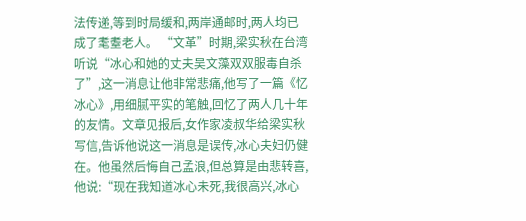法传递,等到时局缓和,两岸通邮时,两人均已成了耄耋老人。 “文革”时期,梁实秋在台湾听说“冰心和她的丈夫吴文藻双双服毒自杀了”,这一消息让他非常悲痛,他写了一篇《忆冰心》,用细腻平实的笔触,回忆了两人几十年的友情。文章见报后,女作家凌叔华给梁实秋写信,告诉他说这一消息是误传,冰心夫妇仍健在。他虽然后悔自己孟浪,但总算是由悲转喜,他说:“现在我知道冰心未死,我很高兴,冰心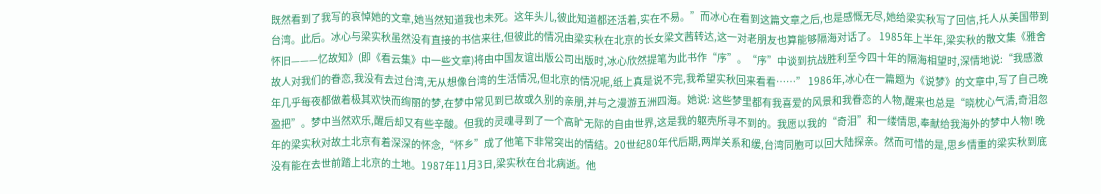既然看到了我写的哀悼她的文章,她当然知道我也未死。这年头儿,彼此知道都还活着,实在不易。”而冰心在看到这篇文章之后,也是感慨无尽,她给梁实秋写了回信,托人从美国带到台湾。此后。冰心与梁实秋虽然没有直接的书信来往,但彼此的情况由梁实秋在北京的长女梁文茜转达,这一对老朋友也算能够隔海对话了。 1985年上半年,梁实秋的散文集《雅舍怀旧———忆故知》(即《看云集》中一些文章)将由中国友谊出版公司出版时,冰心欣然提笔为此书作“序”。“序”中谈到抗战胜利至今四十年的隔海相望时,深情地说:“我感激故人对我们的眷恋,我没有去过台湾,无从想像台湾的生活情况,但北京的情况呢,纸上真是说不完,我希望实秋回来看看……” 1986年,冰心在一篇题为《说梦》的文章中,写了自己晚年几乎每夜都做着极其欢快而绚丽的梦,在梦中常见到已故或久别的亲朋,并与之漫游五洲四海。她说: 这些梦里都有我喜爱的风景和我眷恋的人物,醒来也总是“晓枕心气清,奇泪忽盈把”。梦中当然欢乐,醒后却又有些辛酸。但我的灵魂寻到了一个高旷无际的自由世界,这是我的躯壳所寻不到的。我愿以我的“奇泪”和一缕情思,奉献给我海外的梦中人物! 晚年的梁实秋对故土北京有着深深的怀念,“怀乡”成了他笔下非常突出的情结。20世纪80年代后期,两岸关系和缓,台湾同胞可以回大陆探亲。然而可惜的是,思乡情重的梁实秋到底没有能在去世前踏上北京的土地。1987年11月3日,梁实秋在台北病逝。他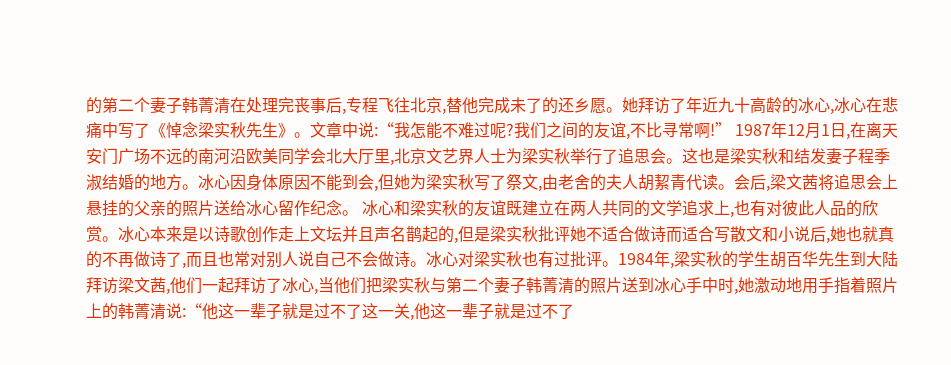的第二个妻子韩菁清在处理完丧事后,专程飞往北京,替他完成未了的还乡愿。她拜访了年近九十高龄的冰心,冰心在悲痛中写了《悼念梁实秋先生》。文章中说:“我怎能不难过呢?我们之间的友谊,不比寻常啊!” 1987年12月1日,在离天安门广场不远的南河沿欧美同学会北大厅里,北京文艺界人士为梁实秋举行了追思会。这也是梁实秋和结发妻子程季淑结婚的地方。冰心因身体原因不能到会,但她为梁实秋写了祭文,由老舍的夫人胡絜青代读。会后,梁文茜将追思会上悬挂的父亲的照片送给冰心留作纪念。 冰心和梁实秋的友谊既建立在两人共同的文学追求上,也有对彼此人品的欣赏。冰心本来是以诗歌创作走上文坛并且声名鹊起的,但是梁实秋批评她不适合做诗而适合写散文和小说后,她也就真的不再做诗了,而且也常对别人说自己不会做诗。冰心对梁实秋也有过批评。1984年,梁实秋的学生胡百华先生到大陆拜访梁文茜,他们一起拜访了冰心,当他们把梁实秋与第二个妻子韩菁清的照片送到冰心手中时,她激动地用手指着照片上的韩菁清说:“他这一辈子就是过不了这一关,他这一辈子就是过不了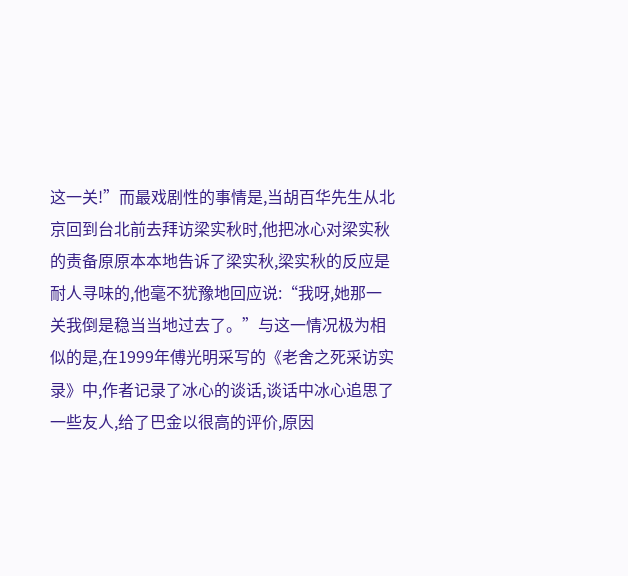这一关!”而最戏剧性的事情是,当胡百华先生从北京回到台北前去拜访梁实秋时,他把冰心对梁实秋的责备原原本本地告诉了梁实秋,梁实秋的反应是耐人寻味的,他毫不犹豫地回应说:“我呀,她那一关我倒是稳当当地过去了。”与这一情况极为相似的是,在1999年傅光明采写的《老舍之死采访实录》中,作者记录了冰心的谈话,谈话中冰心追思了一些友人,给了巴金以很高的评价,原因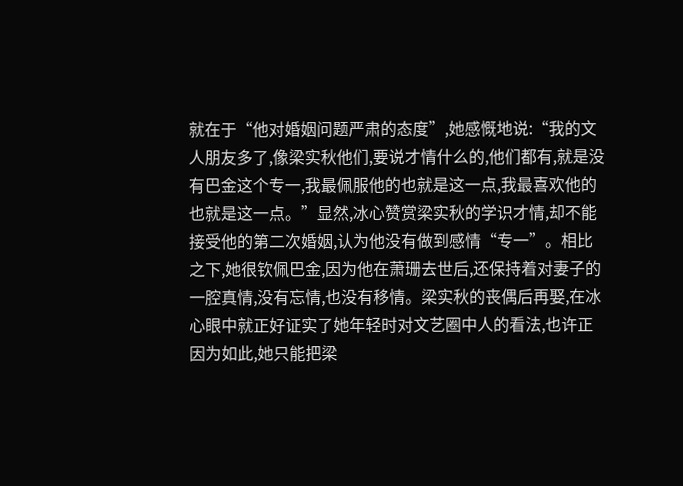就在于“他对婚姻问题严肃的态度”,她感慨地说:“我的文人朋友多了,像梁实秋他们,要说才情什么的,他们都有,就是没有巴金这个专一,我最佩服他的也就是这一点,我最喜欢他的也就是这一点。”显然,冰心赞赏梁实秋的学识才情,却不能接受他的第二次婚姻,认为他没有做到感情“专一”。相比之下,她很钦佩巴金,因为他在萧珊去世后,还保持着对妻子的一腔真情,没有忘情,也没有移情。梁实秋的丧偶后再娶,在冰心眼中就正好证实了她年轻时对文艺圈中人的看法,也许正因为如此,她只能把梁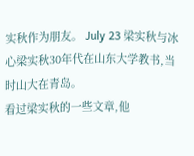实秋作为朋友。 July 23 梁实秋与冰心梁实秋30年代在山东大学教书,当时山大在青岛。
看过梁实秋的一些文章,他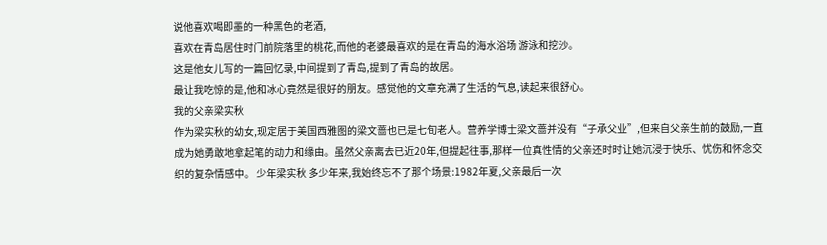说他喜欢喝即墨的一种黑色的老酒,
喜欢在青岛居住时门前院落里的桃花,而他的老婆最喜欢的是在青岛的海水浴场 游泳和挖沙。
这是他女儿写的一篇回忆录,中间提到了青岛,提到了青岛的故居。
最让我吃惊的是,他和冰心竟然是很好的朋友。感觉他的文章充满了生活的气息,读起来很舒心。
我的父亲梁实秋
作为梁实秋的幼女,现定居于美国西雅图的梁文蔷也已是七旬老人。营养学博士梁文蔷并没有“子承父业”,但来自父亲生前的鼓励,一直成为她勇敢地拿起笔的动力和缘由。虽然父亲离去已近20年,但提起往事,那样一位真性情的父亲还时时让她沉浸于快乐、忧伤和怀念交织的复杂情感中。 少年梁实秋 多少年来,我始终忘不了那个场景:1982年夏,父亲最后一次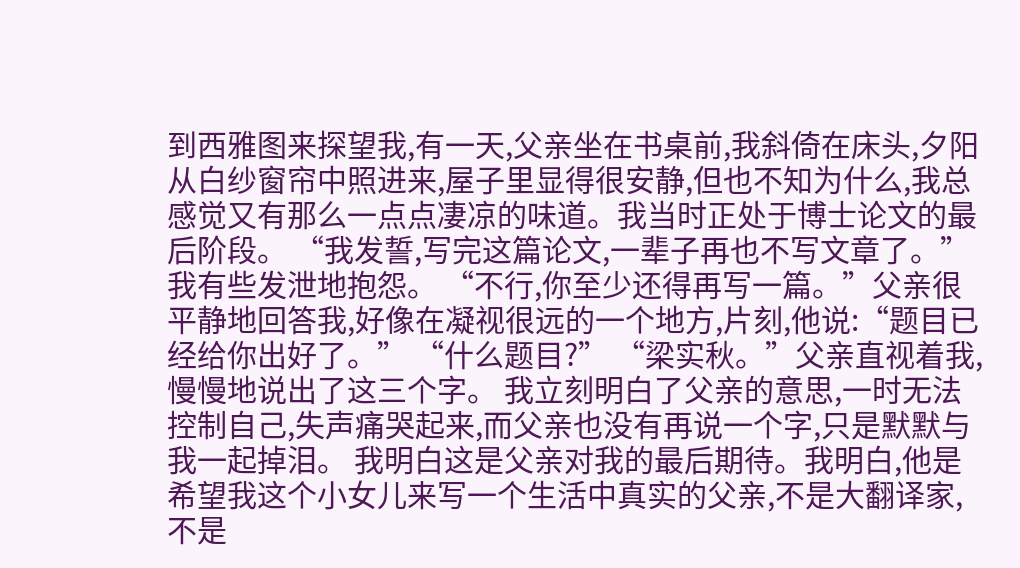到西雅图来探望我,有一天,父亲坐在书桌前,我斜倚在床头,夕阳从白纱窗帘中照进来,屋子里显得很安静,但也不知为什么,我总感觉又有那么一点点凄凉的味道。我当时正处于博士论文的最后阶段。 “我发誓,写完这篇论文,一辈子再也不写文章了。”我有些发泄地抱怨。 “不行,你至少还得再写一篇。”父亲很平静地回答我,好像在凝视很远的一个地方,片刻,他说:“题目已经给你出好了。” “什么题目?” “梁实秋。”父亲直视着我,慢慢地说出了这三个字。 我立刻明白了父亲的意思,一时无法控制自己,失声痛哭起来,而父亲也没有再说一个字,只是默默与我一起掉泪。 我明白这是父亲对我的最后期待。我明白,他是希望我这个小女儿来写一个生活中真实的父亲,不是大翻译家,不是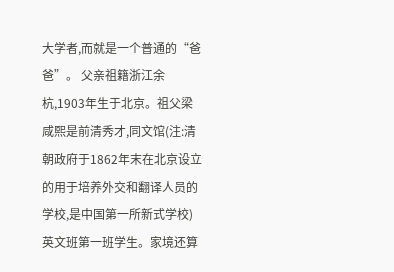大学者,而就是一个普通的“爸爸”。 父亲祖籍浙江余杭,1903年生于北京。祖父梁咸熙是前清秀才,同文馆(注:清朝政府于1862年末在北京设立的用于培养外交和翻译人员的学校,是中国第一所新式学校)英文班第一班学生。家境还算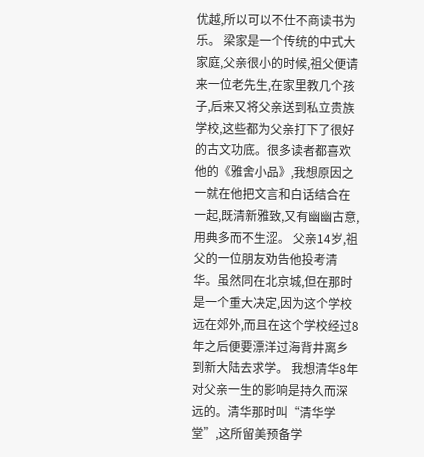优越,所以可以不仕不商读书为乐。 梁家是一个传统的中式大家庭,父亲很小的时候,祖父便请来一位老先生,在家里教几个孩子,后来又将父亲送到私立贵族学校,这些都为父亲打下了很好的古文功底。很多读者都喜欢他的《雅舍小品》,我想原因之一就在他把文言和白话结合在一起,既清新雅致,又有幽幽古意,用典多而不生涩。 父亲14岁,祖父的一位朋友劝告他投考清华。虽然同在北京城,但在那时是一个重大决定,因为这个学校远在郊外,而且在这个学校经过8年之后便要漂洋过海背井离乡到新大陆去求学。 我想清华8年对父亲一生的影响是持久而深远的。清华那时叫“清华学堂”,这所留美预备学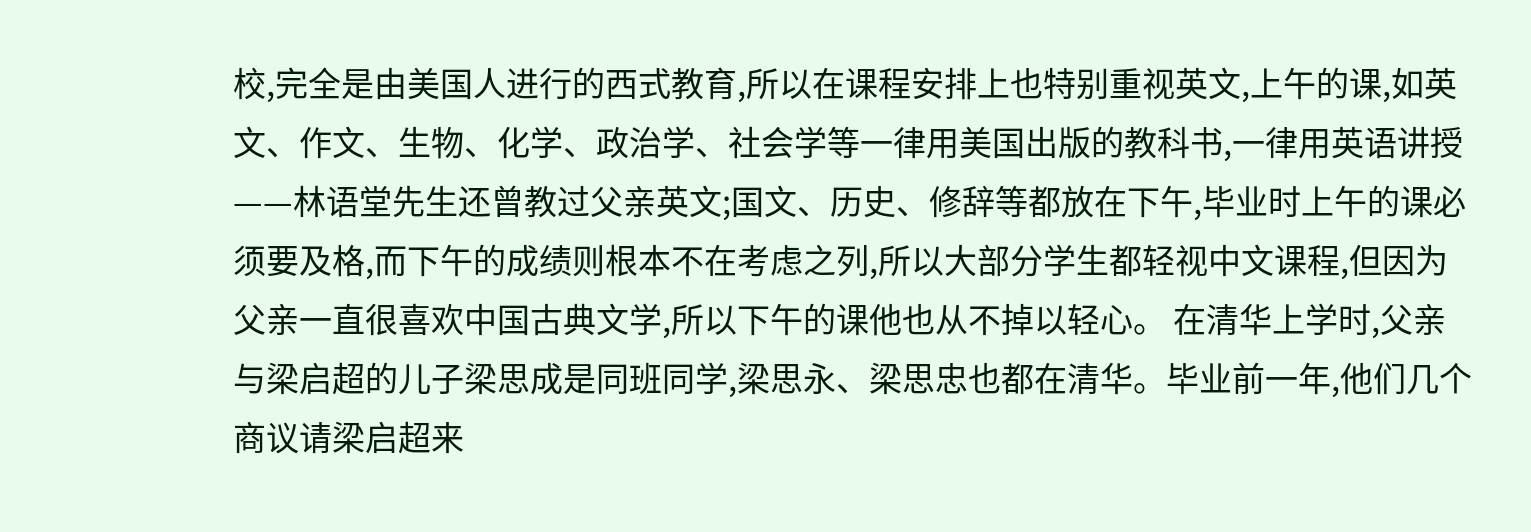校,完全是由美国人进行的西式教育,所以在课程安排上也特别重视英文,上午的课,如英文、作文、生物、化学、政治学、社会学等一律用美国出版的教科书,一律用英语讲授——林语堂先生还曾教过父亲英文;国文、历史、修辞等都放在下午,毕业时上午的课必须要及格,而下午的成绩则根本不在考虑之列,所以大部分学生都轻视中文课程,但因为父亲一直很喜欢中国古典文学,所以下午的课他也从不掉以轻心。 在清华上学时,父亲与梁启超的儿子梁思成是同班同学,梁思永、梁思忠也都在清华。毕业前一年,他们几个商议请梁启超来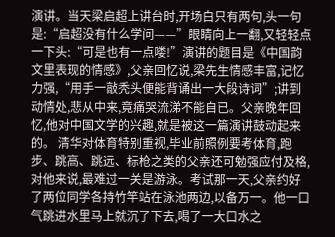演讲。当天梁启超上讲台时,开场白只有两句,头一句是:“启超没有什么学问——”眼睛向上一翻,又轻轻点一下头:“可是也有一点喽!”演讲的题目是《中国韵文里表现的情感》,父亲回忆说,梁先生情感丰富,记忆力强,“用手一敲秃头便能背诵出一大段诗词”;讲到动情处,悲从中来,竟痛哭流涕不能自已。父亲晚年回忆,他对中国文学的兴趣,就是被这一篇演讲鼓动起来的。 清华对体育特别重视,毕业前照例要考体育,跑步、跳高、跳远、标枪之类的父亲还可勉强应付及格,对他来说,最难过一关是游泳。考试那一天,父亲约好了两位同学各持竹竿站在泳池两边,以备万一。他一口气跳进水里马上就沉了下去,喝了一大口水之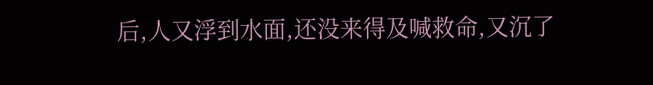后,人又浮到水面,还没来得及喊救命,又沉了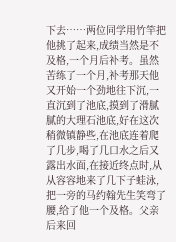下去……两位同学用竹竿把他挑了起来,成绩当然是不及格,一个月后补考。虽然苦练了一个月,补考那天他又开始一个劲地往下沉,一直沉到了池底,摸到了滑腻腻的大理石池底,好在这次稍微镇静些,在池底连着爬了几步,喝了几口水之后又露出水面,在接近终点时,从从容容地来了几下子蛙泳,把一旁的马约翰先生笑弯了腰,给了他一个及格。父亲后来回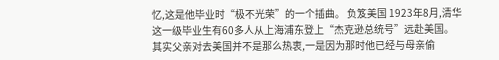忆,这是他毕业时“极不光荣”的一个插曲。 负笈美国 1923年8月,清华这一级毕业生有60多人从上海浦东登上“杰克逊总统号”远赴美国。 其实父亲对去美国并不是那么热衷,一是因为那时他已经与母亲偷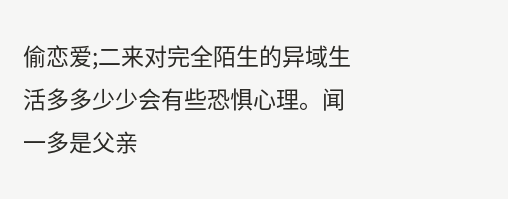偷恋爱;二来对完全陌生的异域生活多多少少会有些恐惧心理。闻一多是父亲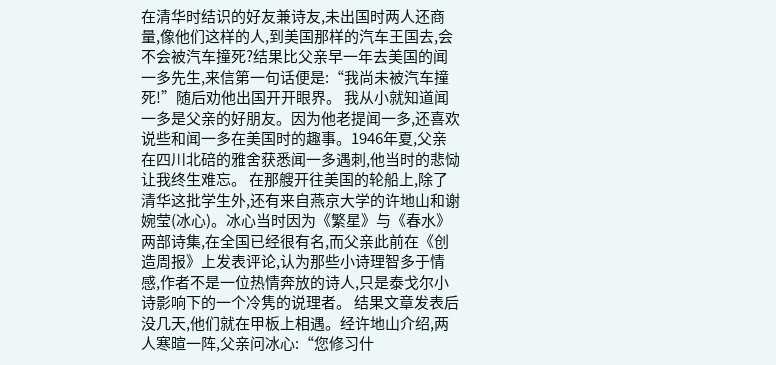在清华时结识的好友兼诗友,未出国时两人还商量,像他们这样的人,到美国那样的汽车王国去,会不会被汽车撞死?结果比父亲早一年去美国的闻一多先生,来信第一句话便是:“我尚未被汽车撞死!”随后劝他出国开开眼界。 我从小就知道闻一多是父亲的好朋友。因为他老提闻一多,还喜欢说些和闻一多在美国时的趣事。1946年夏,父亲在四川北碚的雅舍获悉闻一多遇刺,他当时的悲恸让我终生难忘。 在那艘开往美国的轮船上,除了清华这批学生外,还有来自燕京大学的许地山和谢婉莹(冰心)。冰心当时因为《繁星》与《春水》两部诗集,在全国已经很有名,而父亲此前在《创造周报》上发表评论,认为那些小诗理智多于情感,作者不是一位热情奔放的诗人,只是泰戈尔小诗影响下的一个冷隽的说理者。 结果文章发表后没几天,他们就在甲板上相遇。经许地山介绍,两人寒暄一阵,父亲问冰心:“您修习什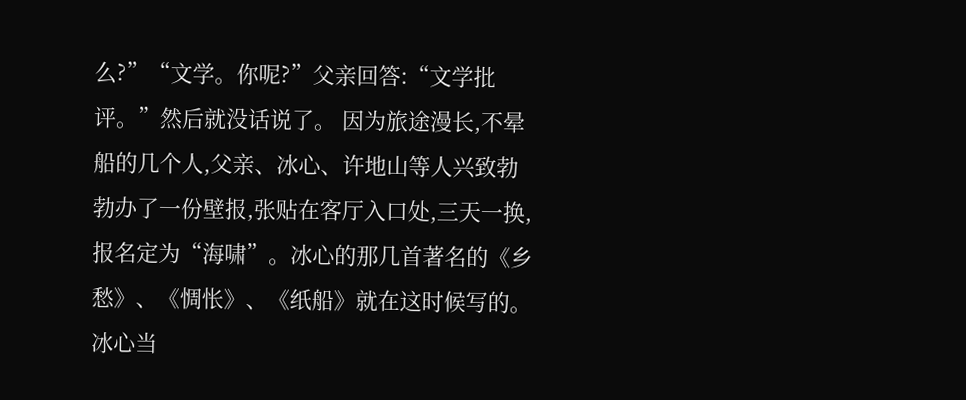么?”“文学。你呢?”父亲回答:“文学批评。”然后就没话说了。 因为旅途漫长,不晕船的几个人,父亲、冰心、许地山等人兴致勃勃办了一份壁报,张贴在客厅入口处,三天一换,报名定为“海啸”。冰心的那几首著名的《乡愁》、《惆怅》、《纸船》就在这时候写的。冰心当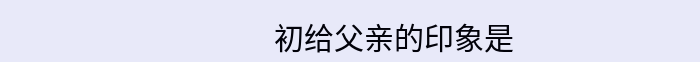初给父亲的印象是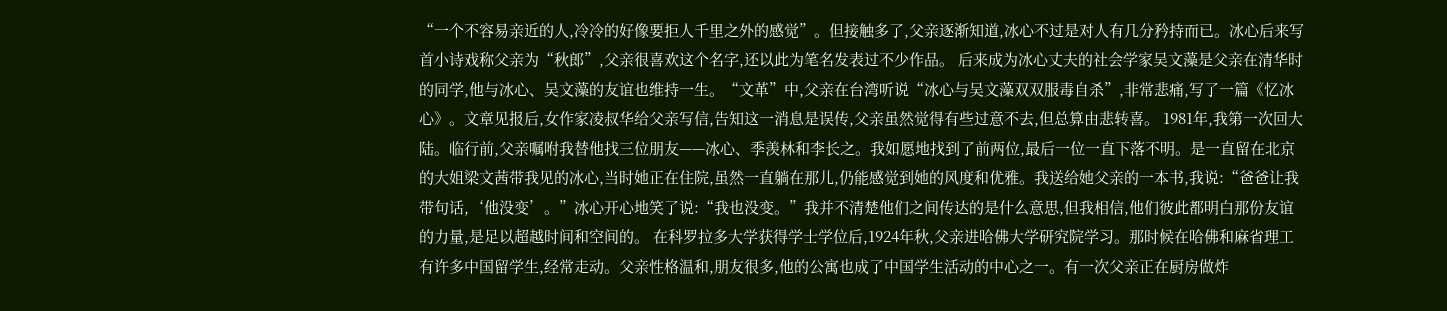“一个不容易亲近的人,冷冷的好像要拒人千里之外的感觉”。但接触多了,父亲逐渐知道,冰心不过是对人有几分矜持而已。冰心后来写首小诗戏称父亲为“秋郎”,父亲很喜欢这个名字,还以此为笔名发表过不少作品。 后来成为冰心丈夫的社会学家吴文藻是父亲在清华时的同学,他与冰心、吴文藻的友谊也维持一生。“文革”中,父亲在台湾听说“冰心与吴文藻双双服毒自杀”,非常悲痛,写了一篇《忆冰心》。文章见报后,女作家凌叔华给父亲写信,告知这一消息是误传,父亲虽然觉得有些过意不去,但总算由悲转喜。 1981年,我第一次回大陆。临行前,父亲嘱咐我替他找三位朋友——冰心、季羡林和李长之。我如愿地找到了前两位,最后一位一直下落不明。是一直留在北京的大姐梁文茜带我见的冰心,当时她正在住院,虽然一直躺在那儿,仍能感觉到她的风度和优雅。我送给她父亲的一本书,我说:“爸爸让我带句话,‘他没变’。”冰心开心地笑了说:“我也没变。”我并不清楚他们之间传达的是什么意思,但我相信,他们彼此都明白那份友谊的力量,是足以超越时间和空间的。 在科罗拉多大学获得学士学位后,1924年秋,父亲进哈佛大学研究院学习。那时候在哈佛和麻省理工有许多中国留学生,经常走动。父亲性格温和,朋友很多,他的公寓也成了中国学生活动的中心之一。有一次父亲正在厨房做炸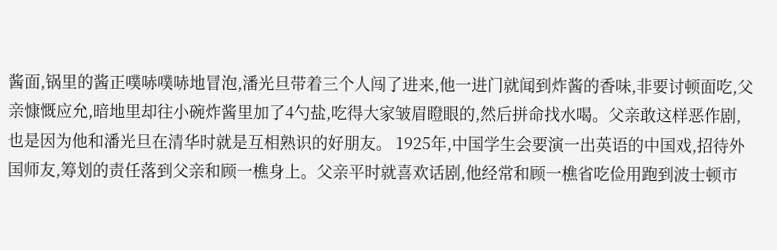酱面,锅里的酱正噗哧噗哧地冒泡,潘光旦带着三个人闯了进来,他一进门就闻到炸酱的香味,非要讨顿面吃,父亲慷慨应允,暗地里却往小碗炸酱里加了4勺盐,吃得大家皱眉瞪眼的,然后拼命找水喝。父亲敢这样恶作剧,也是因为他和潘光旦在清华时就是互相熟识的好朋友。 1925年,中国学生会要演一出英语的中国戏,招待外国师友,筹划的责任落到父亲和顾一樵身上。父亲平时就喜欢话剧,他经常和顾一樵省吃俭用跑到波士顿市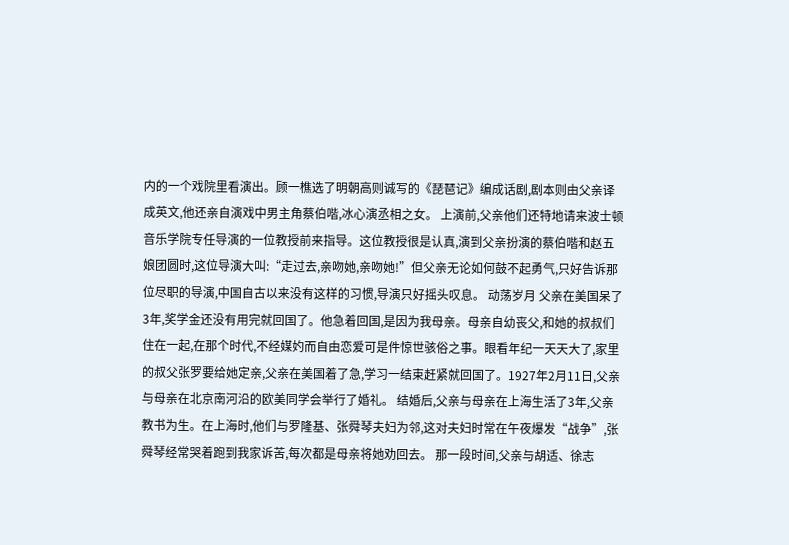内的一个戏院里看演出。顾一樵选了明朝高则诚写的《琵琶记》编成话剧,剧本则由父亲译成英文,他还亲自演戏中男主角蔡伯喈,冰心演丞相之女。 上演前,父亲他们还特地请来波士顿音乐学院专任导演的一位教授前来指导。这位教授很是认真,演到父亲扮演的蔡伯喈和赵五娘团圆时,这位导演大叫:“走过去,亲吻她,亲吻她!”但父亲无论如何鼓不起勇气,只好告诉那位尽职的导演,中国自古以来没有这样的习惯,导演只好摇头叹息。 动荡岁月 父亲在美国呆了3年,奖学金还没有用完就回国了。他急着回国,是因为我母亲。母亲自幼丧父,和她的叔叔们住在一起,在那个时代,不经媒妁而自由恋爱可是件惊世骇俗之事。眼看年纪一天天大了,家里的叔父张罗要给她定亲,父亲在美国着了急,学习一结束赶紧就回国了。1927年2月11日,父亲与母亲在北京南河沿的欧美同学会举行了婚礼。 结婚后,父亲与母亲在上海生活了3年,父亲教书为生。在上海时,他们与罗隆基、张舜琴夫妇为邻,这对夫妇时常在午夜爆发“战争”,张舜琴经常哭着跑到我家诉苦,每次都是母亲将她劝回去。 那一段时间,父亲与胡适、徐志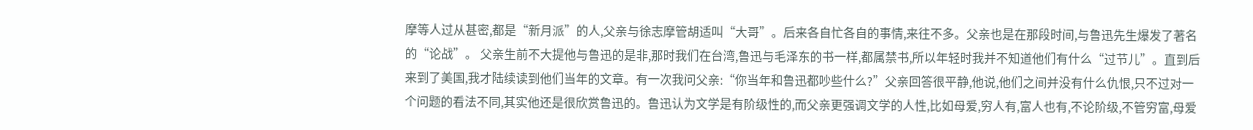摩等人过从甚密,都是“新月派”的人,父亲与徐志摩管胡适叫“大哥”。后来各自忙各自的事情,来往不多。父亲也是在那段时间,与鲁迅先生爆发了著名的“论战”。 父亲生前不大提他与鲁迅的是非,那时我们在台湾,鲁迅与毛泽东的书一样,都属禁书,所以年轻时我并不知道他们有什么“过节儿”。直到后来到了美国,我才陆续读到他们当年的文章。有一次我问父亲:“你当年和鲁迅都吵些什么?”父亲回答很平静,他说,他们之间并没有什么仇恨,只不过对一个问题的看法不同,其实他还是很欣赏鲁迅的。鲁迅认为文学是有阶级性的,而父亲更强调文学的人性,比如母爱,穷人有,富人也有,不论阶级,不管穷富,母爱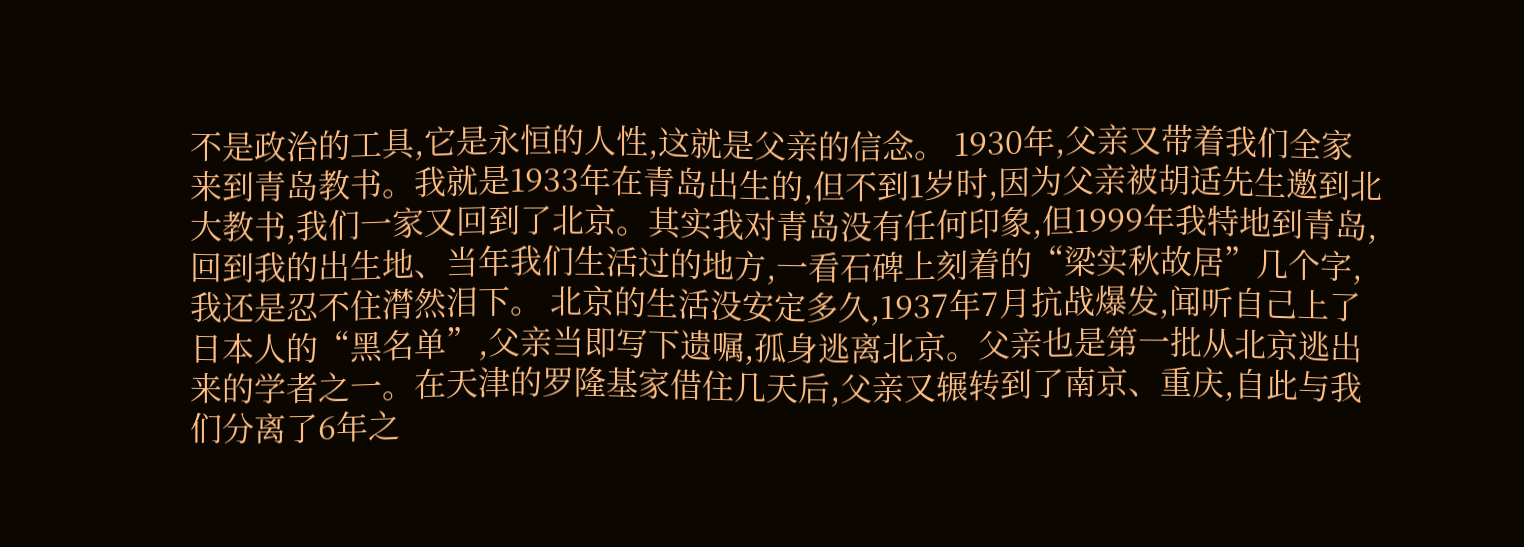不是政治的工具,它是永恒的人性,这就是父亲的信念。 1930年,父亲又带着我们全家来到青岛教书。我就是1933年在青岛出生的,但不到1岁时,因为父亲被胡适先生邀到北大教书,我们一家又回到了北京。其实我对青岛没有任何印象,但1999年我特地到青岛,回到我的出生地、当年我们生活过的地方,一看石碑上刻着的“梁实秋故居”几个字,我还是忍不住潸然泪下。 北京的生活没安定多久,1937年7月抗战爆发,闻听自己上了日本人的“黑名单”,父亲当即写下遗嘱,孤身逃离北京。父亲也是第一批从北京逃出来的学者之一。在天津的罗隆基家借住几天后,父亲又辗转到了南京、重庆,自此与我们分离了6年之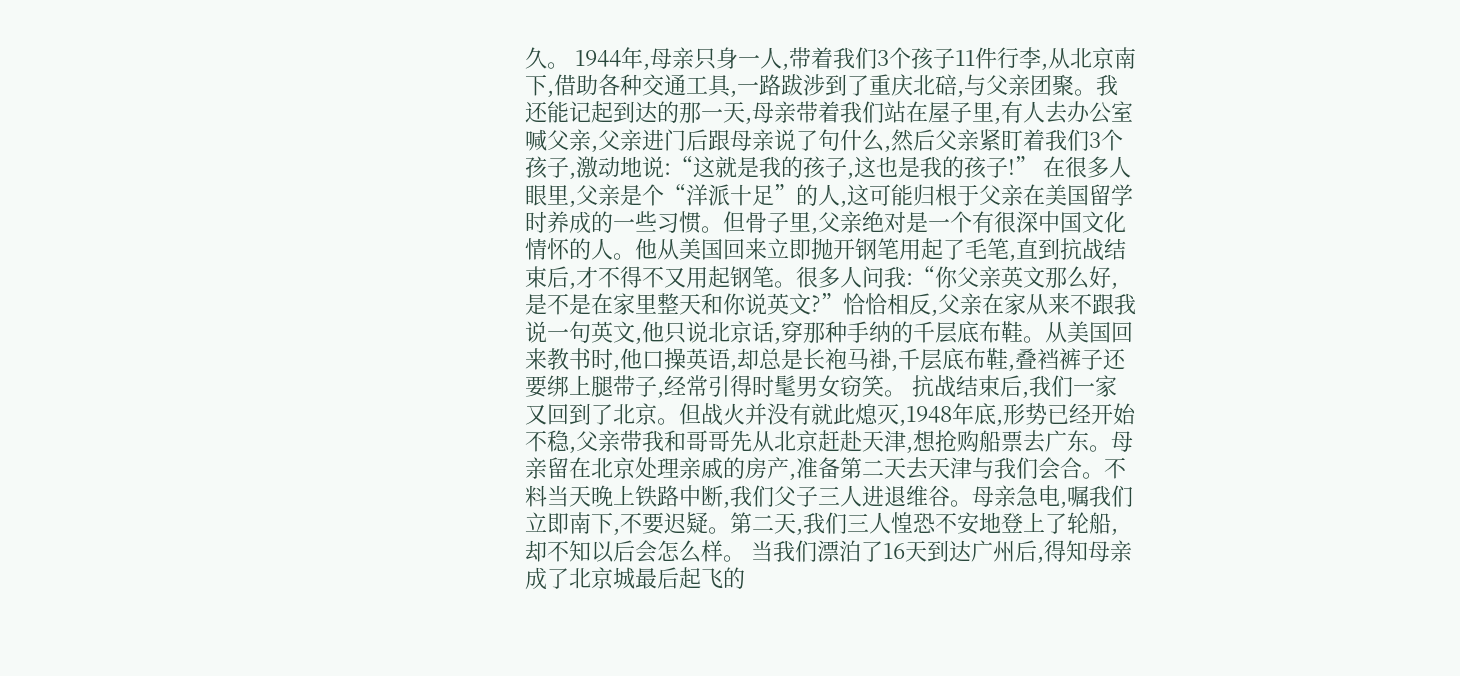久。 1944年,母亲只身一人,带着我们3个孩子11件行李,从北京南下,借助各种交通工具,一路跋涉到了重庆北碚,与父亲团聚。我还能记起到达的那一天,母亲带着我们站在屋子里,有人去办公室喊父亲,父亲进门后跟母亲说了句什么,然后父亲紧盯着我们3个孩子,激动地说:“这就是我的孩子,这也是我的孩子!” 在很多人眼里,父亲是个“洋派十足”的人,这可能归根于父亲在美国留学时养成的一些习惯。但骨子里,父亲绝对是一个有很深中国文化情怀的人。他从美国回来立即抛开钢笔用起了毛笔,直到抗战结束后,才不得不又用起钢笔。很多人问我:“你父亲英文那么好,是不是在家里整天和你说英文?”恰恰相反,父亲在家从来不跟我说一句英文,他只说北京话,穿那种手纳的千层底布鞋。从美国回来教书时,他口操英语,却总是长袍马褂,千层底布鞋,叠裆裤子还要绑上腿带子,经常引得时髦男女窃笑。 抗战结束后,我们一家又回到了北京。但战火并没有就此熄灭,1948年底,形势已经开始不稳,父亲带我和哥哥先从北京赶赴天津,想抢购船票去广东。母亲留在北京处理亲戚的房产,准备第二天去天津与我们会合。不料当天晚上铁路中断,我们父子三人进退维谷。母亲急电,嘱我们立即南下,不要迟疑。第二天,我们三人惶恐不安地登上了轮船,却不知以后会怎么样。 当我们漂泊了16天到达广州后,得知母亲成了北京城最后起飞的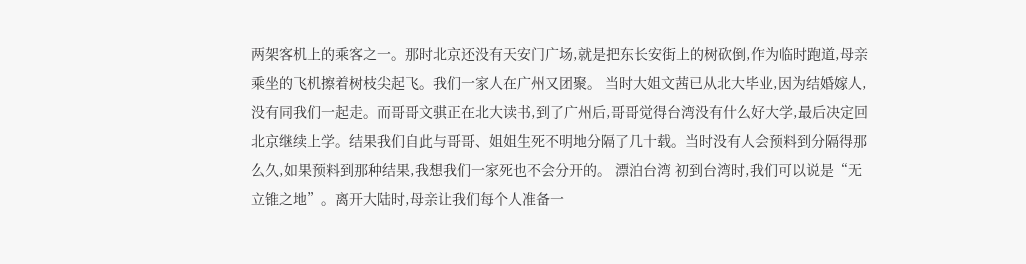两架客机上的乘客之一。那时北京还没有天安门广场,就是把东长安街上的树砍倒,作为临时跑道,母亲乘坐的飞机擦着树枝尖起飞。我们一家人在广州又团聚。 当时大姐文茜已从北大毕业,因为结婚嫁人,没有同我们一起走。而哥哥文骐正在北大读书,到了广州后,哥哥觉得台湾没有什么好大学,最后决定回北京继续上学。结果我们自此与哥哥、姐姐生死不明地分隔了几十载。当时没有人会预料到分隔得那么久,如果预料到那种结果,我想我们一家死也不会分开的。 漂泊台湾 初到台湾时,我们可以说是“无立锥之地”。离开大陆时,母亲让我们每个人准备一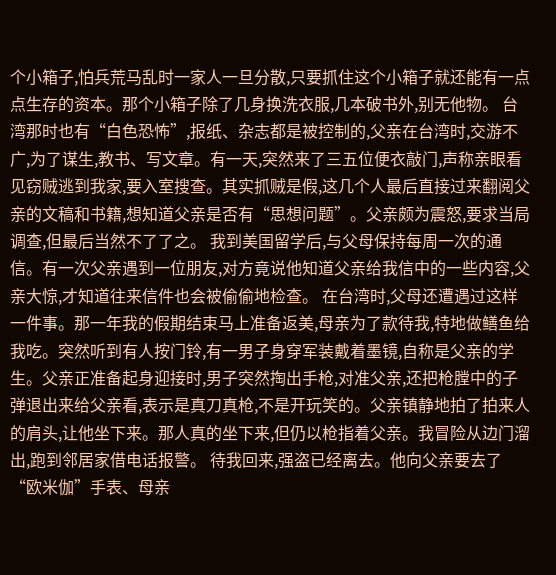个小箱子,怕兵荒马乱时一家人一旦分散,只要抓住这个小箱子就还能有一点点生存的资本。那个小箱子除了几身换洗衣服,几本破书外,别无他物。 台湾那时也有“白色恐怖”,报纸、杂志都是被控制的,父亲在台湾时,交游不广,为了谋生,教书、写文章。有一天,突然来了三五位便衣敲门,声称亲眼看见窃贼逃到我家,要入室搜查。其实抓贼是假,这几个人最后直接过来翻阅父亲的文稿和书籍,想知道父亲是否有“思想问题”。父亲颇为震怒,要求当局调查,但最后当然不了了之。 我到美国留学后,与父母保持每周一次的通信。有一次父亲遇到一位朋友,对方竟说他知道父亲给我信中的一些内容,父亲大惊,才知道往来信件也会被偷偷地检查。 在台湾时,父母还遭遇过这样一件事。那一年我的假期结束马上准备返美,母亲为了款待我,特地做鳝鱼给我吃。突然听到有人按门铃,有一男子身穿军装戴着墨镜,自称是父亲的学生。父亲正准备起身迎接时,男子突然掏出手枪,对准父亲,还把枪膛中的子弹退出来给父亲看,表示是真刀真枪,不是开玩笑的。父亲镇静地拍了拍来人的肩头,让他坐下来。那人真的坐下来,但仍以枪指着父亲。我冒险从边门溜出,跑到邻居家借电话报警。 待我回来,强盗已经离去。他向父亲要去了“欧米伽”手表、母亲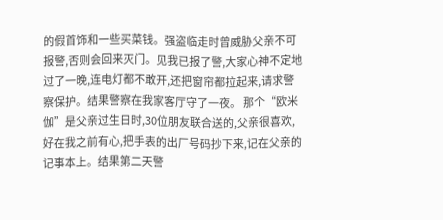的假首饰和一些买菜钱。强盗临走时曾威胁父亲不可报警,否则会回来灭门。见我已报了警,大家心神不定地过了一晚,连电灯都不敢开,还把窗帘都拉起来,请求警察保护。结果警察在我家客厅守了一夜。 那个“欧米伽”是父亲过生日时,30位朋友联合送的,父亲很喜欢,好在我之前有心,把手表的出厂号码抄下来,记在父亲的记事本上。结果第二天警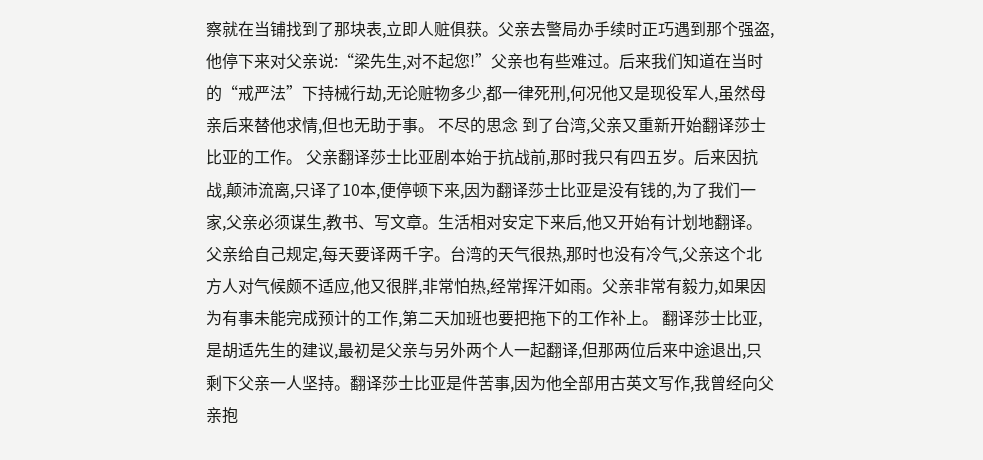察就在当铺找到了那块表,立即人赃俱获。父亲去警局办手续时正巧遇到那个强盗,他停下来对父亲说:“梁先生,对不起您!”父亲也有些难过。后来我们知道在当时的“戒严法”下持械行劫,无论赃物多少,都一律死刑,何况他又是现役军人,虽然母亲后来替他求情,但也无助于事。 不尽的思念 到了台湾,父亲又重新开始翻译莎士比亚的工作。 父亲翻译莎士比亚剧本始于抗战前,那时我只有四五岁。后来因抗战,颠沛流离,只译了10本,便停顿下来,因为翻译莎士比亚是没有钱的,为了我们一家,父亲必须谋生,教书、写文章。生活相对安定下来后,他又开始有计划地翻译。父亲给自己规定,每天要译两千字。台湾的天气很热,那时也没有冷气,父亲这个北方人对气候颇不适应,他又很胖,非常怕热,经常挥汗如雨。父亲非常有毅力,如果因为有事未能完成预计的工作,第二天加班也要把拖下的工作补上。 翻译莎士比亚,是胡适先生的建议,最初是父亲与另外两个人一起翻译,但那两位后来中途退出,只剩下父亲一人坚持。翻译莎士比亚是件苦事,因为他全部用古英文写作,我曾经向父亲抱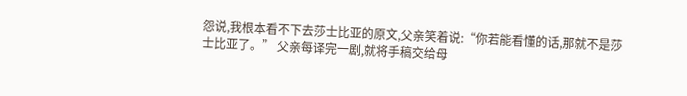怨说,我根本看不下去莎士比亚的原文,父亲笑着说:“你若能看懂的话,那就不是莎士比亚了。” 父亲每译完一剧,就将手稿交给母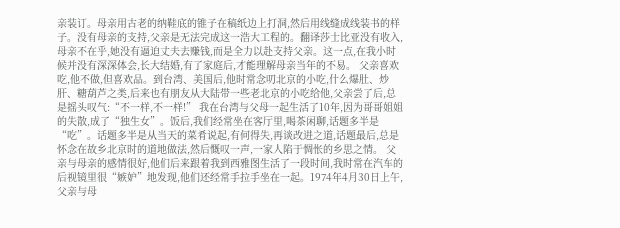亲装订。母亲用古老的纳鞋底的锥子在稿纸边上打洞,然后用线缝成线装书的样子。没有母亲的支持,父亲是无法完成这一浩大工程的。翻译莎士比亚没有收入,母亲不在乎,她没有逼迫丈夫去赚钱,而是全力以赴支持父亲。这一点,在我小时候并没有深深体会,长大结婚,有了家庭后,才能理解母亲当年的不易。 父亲喜欢吃,他不做,但喜欢品。到台湾、美国后,他时常念叨北京的小吃,什么爆肚、炒肝、糖葫芦之类,后来也有朋友从大陆带一些老北京的小吃给他,父亲尝了后,总是摇头叹气:“不一样,不一样!” 我在台湾与父母一起生活了10年,因为哥哥姐姐的失散,成了“独生女”。饭后,我们经常坐在客厅里,喝茶闲聊,话题多半是“吃”。话题多半是从当天的菜肴说起,有何得失,再谈改进之道,话题最后,总是怀念在故乡北京时的道地做法,然后慨叹一声,一家人陷于惆怅的乡思之情。 父亲与母亲的感情很好,他们后来跟着我到西雅图生活了一段时间,我时常在汽车的后视镜里很“嫉妒”地发现,他们还经常手拉手坐在一起。1974年4月30日上午,父亲与母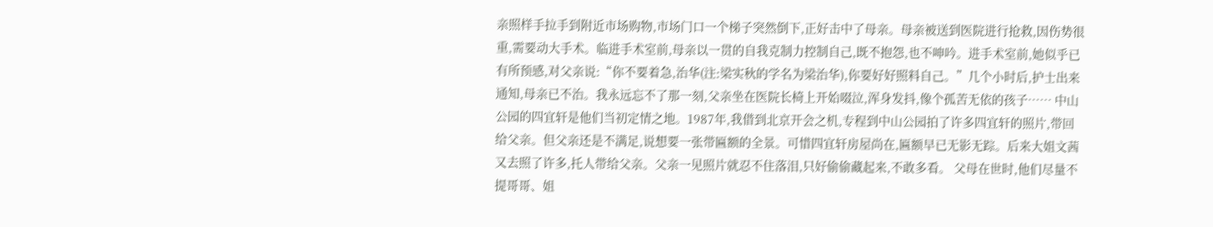亲照样手拉手到附近市场购物,市场门口一个梯子突然倒下,正好击中了母亲。母亲被送到医院进行抢救,因伤势很重,需要动大手术。临进手术室前,母亲以一贯的自我克制力控制自己,既不抱怨,也不呻吟。进手术室前,她似乎已有所预感,对父亲说:“你不要着急,治华(注:梁实秋的学名为梁治华),你要好好照料自己。”几个小时后,护士出来通知,母亲已不治。我永远忘不了那一刻,父亲坐在医院长椅上开始啜泣,浑身发抖,像个孤苦无依的孩子…… 中山公园的四宜轩是他们当初定情之地。1987年,我借到北京开会之机,专程到中山公园拍了许多四宜轩的照片,带回给父亲。但父亲还是不满足,说想要一张带匾额的全景。可惜四宜轩房屋尚在,匾额早已无影无踪。后来大姐文茜又去照了许多,托人带给父亲。父亲一见照片就忍不住落泪,只好偷偷藏起来,不敢多看。 父母在世时,他们尽量不提哥哥、姐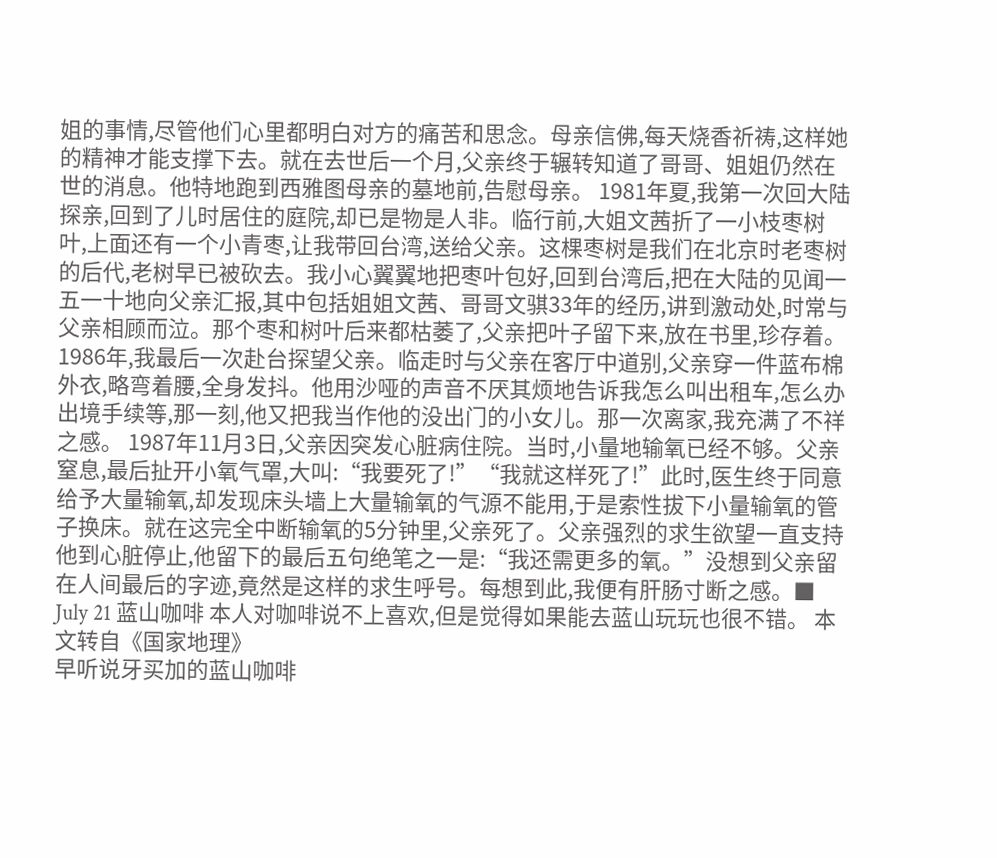姐的事情,尽管他们心里都明白对方的痛苦和思念。母亲信佛,每天烧香祈祷,这样她的精神才能支撑下去。就在去世后一个月,父亲终于辗转知道了哥哥、姐姐仍然在世的消息。他特地跑到西雅图母亲的墓地前,告慰母亲。 1981年夏,我第一次回大陆探亲,回到了儿时居住的庭院,却已是物是人非。临行前,大姐文茜折了一小枝枣树叶,上面还有一个小青枣,让我带回台湾,送给父亲。这棵枣树是我们在北京时老枣树的后代,老树早已被砍去。我小心翼翼地把枣叶包好,回到台湾后,把在大陆的见闻一五一十地向父亲汇报,其中包括姐姐文茜、哥哥文骐33年的经历,讲到激动处,时常与父亲相顾而泣。那个枣和树叶后来都枯萎了,父亲把叶子留下来,放在书里,珍存着。 1986年,我最后一次赴台探望父亲。临走时与父亲在客厅中道别,父亲穿一件蓝布棉外衣,略弯着腰,全身发抖。他用沙哑的声音不厌其烦地告诉我怎么叫出租车,怎么办出境手续等,那一刻,他又把我当作他的没出门的小女儿。那一次离家,我充满了不祥之感。 1987年11月3日,父亲因突发心脏病住院。当时,小量地输氧已经不够。父亲窒息,最后扯开小氧气罩,大叫:“我要死了!”“我就这样死了!”此时,医生终于同意给予大量输氧,却发现床头墙上大量输氧的气源不能用,于是索性拔下小量输氧的管子换床。就在这完全中断输氧的5分钟里,父亲死了。父亲强烈的求生欲望一直支持他到心脏停止,他留下的最后五句绝笔之一是:“我还需更多的氧。”没想到父亲留在人间最后的字迹,竟然是这样的求生呼号。每想到此,我便有肝肠寸断之感。■ July 21 蓝山咖啡 本人对咖啡说不上喜欢,但是觉得如果能去蓝山玩玩也很不错。 本文转自《国家地理》
早听说牙买加的蓝山咖啡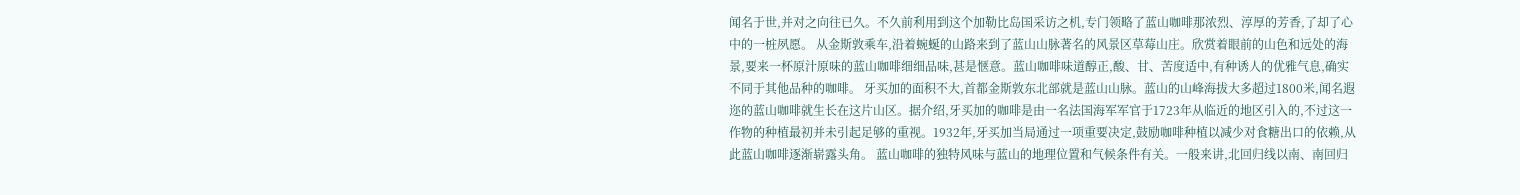闻名于世,并对之向往已久。不久前利用到这个加勒比岛国采访之机,专门领略了蓝山咖啡那浓烈、淳厚的芳香,了却了心中的一桩夙愿。 从金斯敦乘车,沿着蜿蜒的山路来到了蓝山山脉著名的风景区草莓山庄。欣赏着眼前的山色和远处的海景,要来一杯原汁原味的蓝山咖啡细细品味,甚是惬意。蓝山咖啡味道醇正,酸、甘、苦度适中,有种诱人的优雅气息,确实不同于其他品种的咖啡。 牙买加的面积不大,首都金斯敦东北部就是蓝山山脉。蓝山的山峰海拔大多超过1800米,闻名遐迩的蓝山咖啡就生长在这片山区。据介绍,牙买加的咖啡是由一名法国海军军官于1723年从临近的地区引入的,不过这一作物的种植最初并未引起足够的重视。1932年,牙买加当局通过一项重要决定,鼓励咖啡种植以减少对食糖出口的依赖,从此蓝山咖啡逐渐崭露头角。 蓝山咖啡的独特风味与蓝山的地理位置和气候条件有关。一般来讲,北回归线以南、南回归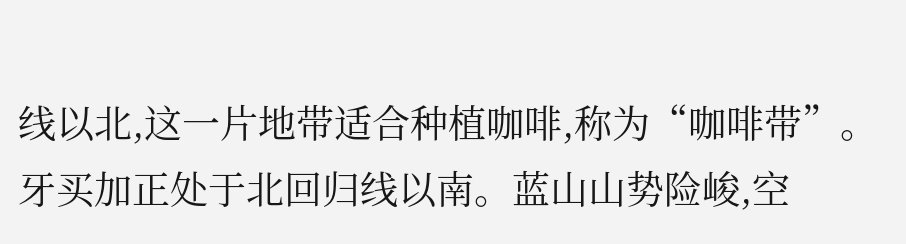线以北,这一片地带适合种植咖啡,称为“咖啡带”。牙买加正处于北回归线以南。蓝山山势险峻,空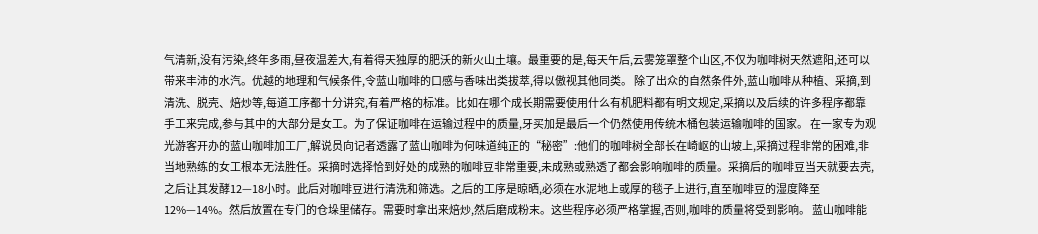气清新,没有污染,终年多雨,昼夜温差大,有着得天独厚的肥沃的新火山土壤。最重要的是,每天午后,云雾笼罩整个山区,不仅为咖啡树天然遮阳,还可以带来丰沛的水汽。优越的地理和气候条件,令蓝山咖啡的口感与香味出类拔萃,得以傲视其他同类。 除了出众的自然条件外,蓝山咖啡从种植、采摘,到清洗、脱壳、焙炒等,每道工序都十分讲究,有着严格的标准。比如在哪个成长期需要使用什么有机肥料都有明文规定,采摘以及后续的许多程序都靠手工来完成,参与其中的大部分是女工。为了保证咖啡在运输过程中的质量,牙买加是最后一个仍然使用传统木桶包装运输咖啡的国家。 在一家专为观光游客开办的蓝山咖啡加工厂,解说员向记者透露了蓝山咖啡为何味道纯正的“秘密”:他们的咖啡树全部长在崎岖的山坡上,采摘过程非常的困难,非当地熟练的女工根本无法胜任。采摘时选择恰到好处的成熟的咖啡豆非常重要,未成熟或熟透了都会影响咖啡的质量。采摘后的咖啡豆当天就要去壳,之后让其发酵12—18小时。此后对咖啡豆进行清洗和筛选。之后的工序是晾晒,必须在水泥地上或厚的毯子上进行,直至咖啡豆的湿度降至12%—14%。然后放置在专门的仓垛里储存。需要时拿出来焙炒,然后磨成粉末。这些程序必须严格掌握,否则,咖啡的质量将受到影响。 蓝山咖啡能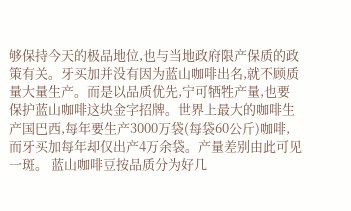够保持今天的极品地位,也与当地政府限产保质的政策有关。牙买加并没有因为蓝山咖啡出名,就不顾质量大量生产。而是以品质优先,宁可牺牲产量,也要保护蓝山咖啡这块金字招牌。世界上最大的咖啡生产国巴西,每年要生产3000万袋(每袋60公斤)咖啡,而牙买加每年却仅出产4万余袋。产量差别由此可见一斑。 蓝山咖啡豆按品质分为好几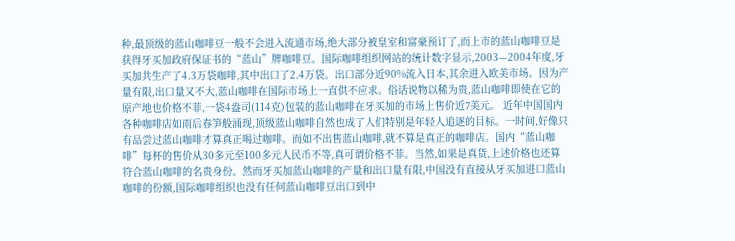种,最顶级的蓝山咖啡豆一般不会进入流通市场,绝大部分被皇室和富豪预订了,而上市的蓝山咖啡豆是获得牙买加政府保证书的“蓝山”牌咖啡豆。国际咖啡组织网站的统计数字显示,2003—2004年度,牙买加共生产了4.3万袋咖啡,其中出口了2.4万袋。出口部分近90%流入日本,其余进入欧美市场。因为产量有限,出口量又不大,蓝山咖啡在国际市场上一直供不应求。俗话说物以稀为贵,蓝山咖啡即使在它的原产地也价格不菲,一袋4盎司(114克)包装的蓝山咖啡在牙买加的市场上售价近7美元。 近年中国国内各种咖啡店如雨后春笋般涌现,顶级蓝山咖啡自然也成了人们特别是年轻人追逐的目标。一时间,好像只有品尝过蓝山咖啡才算真正喝过咖啡。而如不出售蓝山咖啡,就不算是真正的咖啡店。国内“蓝山咖啡”每杯的售价从30多元至100多元人民币不等,真可谓价格不菲。当然,如果是真货,上述价格也还算符合蓝山咖啡的名贵身份。然而牙买加蓝山咖啡的产量和出口量有限,中国没有直接从牙买加进口蓝山咖啡的份额,国际咖啡组织也没有任何蓝山咖啡豆出口到中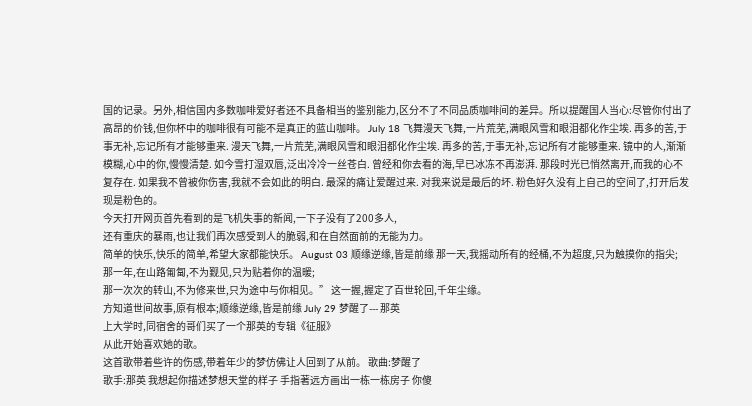国的记录。另外,相信国内多数咖啡爱好者还不具备相当的鉴别能力,区分不了不同品质咖啡间的差异。所以提醒国人当心:尽管你付出了高昂的价钱,但你杯中的咖啡很有可能不是真正的蓝山咖啡。 July 18 飞舞漫天飞舞,一片荒芜,满眼风雪和眼泪都化作尘埃. 再多的苦,于事无补,忘记所有才能够重来. 漫天飞舞,一片荒芜,满眼风雪和眼泪都化作尘埃. 再多的苦,于事无补,忘记所有才能够重来. 镜中的人,渐渐模糊,心中的你,慢慢清楚. 如今雪打湿双唇,泛出冷冷一丝苍白. 曾经和你去看的海,早已冰冻不再澎湃. 那段时光已悄然离开,而我的心不复存在. 如果我不曾被你伤害,我就不会如此的明白. 最深的痛让爱醒过来. 对我来说是最后的坏. 粉色好久没有上自己的空间了,打开后发现是粉色的。
今天打开网页首先看到的是飞机失事的新闻,一下子没有了200多人,
还有重庆的暴雨,也让我们再次感受到人的脆弱,和在自然面前的无能为力。
简单的快乐,快乐的简单,希望大家都能快乐。 August 03 顺缘逆缘,皆是前缘 那一天,我摇动所有的经桶,不为超度,只为触摸你的指尖;
那一年,在山路匍匐,不为觐见,只为贴着你的温暖;
那一次次的转山,不为修来世,只为途中与你相见。” 这一握,握定了百世轮回,千年尘缘。
方知道世间故事,原有根本;顺缘逆缘,皆是前缘 July 29 梦醒了--- 那英
上大学时,同宿舍的哥们买了一个那英的专辑《征服》
从此开始喜欢她的歌。
这首歌带着些许的伤感,带着年少的梦仿佛让人回到了从前。 歌曲:梦醒了
歌手:那英 我想起你描述梦想天堂的样子 手指著远方画出一栋一栋房子 你傻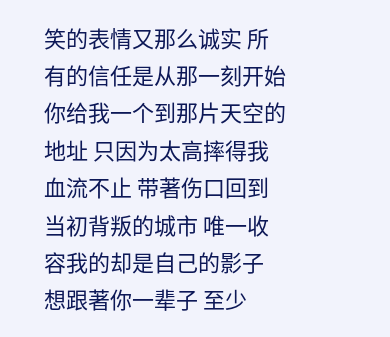笑的表情又那么诚实 所有的信任是从那一刻开始 你给我一个到那片天空的地址 只因为太高摔得我血流不止 带著伤口回到当初背叛的城市 唯一收容我的却是自己的影子 想跟著你一辈子 至少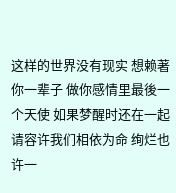这样的世界没有现实 想赖著你一辈子 做你感情里最後一个天使 如果梦醒时还在一起 请容许我们相依为命 绚烂也许一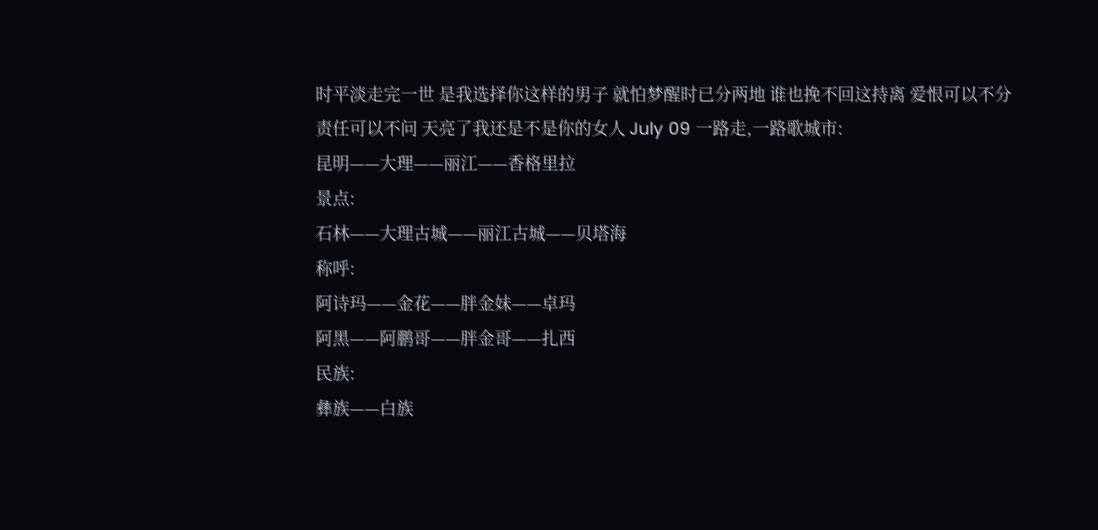时平淡走完一世 是我选择你这样的男子 就怕梦醒时已分两地 谁也挽不回这持离 爱恨可以不分责任可以不问 天亮了我还是不是你的女人 July 09 一路走,一路歌城市:
昆明——大理——丽江——香格里拉
景点:
石林——大理古城——丽江古城——贝塔海
称呼:
阿诗玛——金花——胖金妹——卓玛
阿黑——阿鹏哥——胖金哥——扎西
民族:
彝族——白族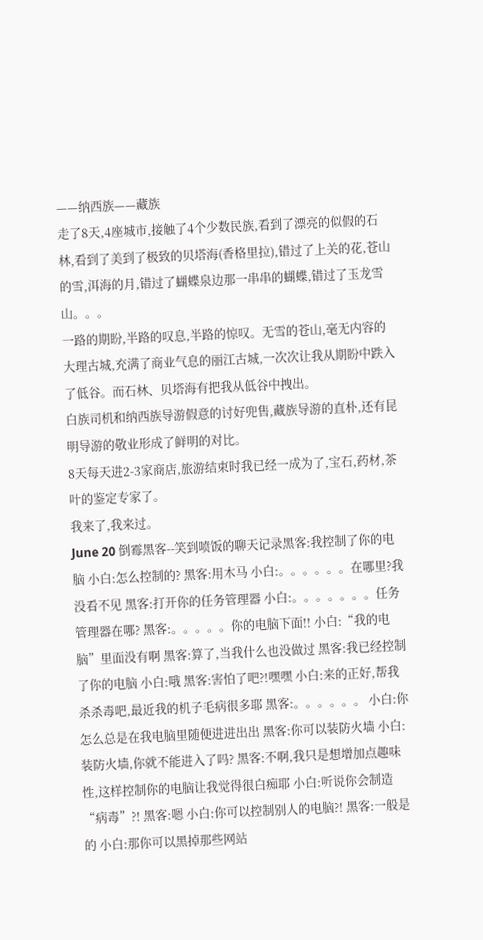——纳西族——藏族
走了8天,4座城市,接触了4个少数民族,看到了漂亮的似假的石林,看到了美到了极致的贝塔海(香格里拉),错过了上关的花,苍山的雪,洱海的月,错过了蝴蝶泉边那一串串的蝴蝶,错过了玉龙雪山。。。
一路的期盼,半路的叹息,半路的惊叹。无雪的苍山,毫无内容的大理古城,充满了商业气息的丽江古城,一次次让我从期盼中跌入了低谷。而石林、贝塔海有把我从低谷中拽出。
白族司机和纳西族导游假意的讨好兜售,藏族导游的直朴,还有昆明导游的敬业形成了鲜明的对比。
8天每天进2-3家商店,旅游结束时我已经一成为了,宝石,药材,茶叶的鉴定专家了。
我来了,我来过。
June 20 倒霉黑客--笑到喷饭的聊天记录黑客:我控制了你的电脑 小白:怎么控制的? 黑客:用木马 小白:。。。。。。在哪里?我没看不见 黑客:打开你的任务管理器 小白:。。。。。。。任务管理器在哪? 黑客:。。。。。你的电脑下面!! 小白:“我的电脑”里面没有啊 黑客:算了,当我什么也没做过 黑客:我已经控制了你的电脑 小白:哦 黑客:害怕了吧?!嘿嘿 小白:来的正好,帮我杀杀毒吧,最近我的机子毛病很多耶 黑客:。。。。。。 小白:你怎么总是在我电脑里随便进进出出 黑客:你可以装防火墙 小白:装防火墙,你就不能进入了吗? 黑客:不啊,我只是想增加点趣味性,这样控制你的电脑让我觉得很白痴耶 小白:听说你会制造“病毒”?! 黑客:嗯 小白:你可以控制别人的电脑?! 黑客:一般是的 小白:那你可以黑掉那些网站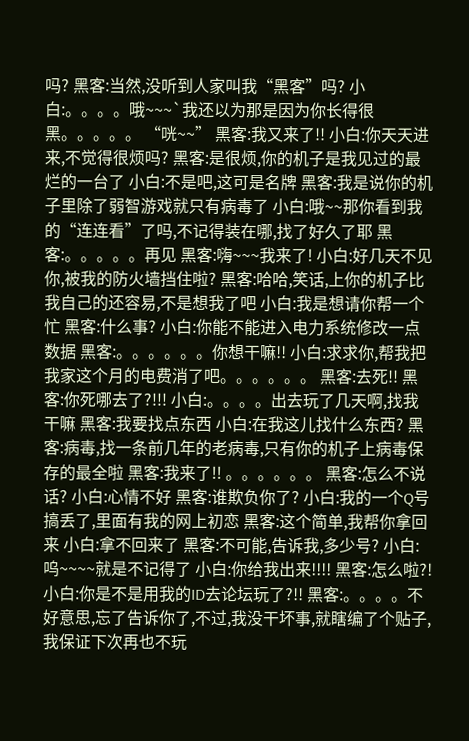吗? 黑客:当然,没听到人家叫我“黑客”吗? 小白:。。。。哦~~~`我还以为那是因为你长得很黑。。。。。 “咣~~” 黑客:我又来了!! 小白:你天天进来,不觉得很烦吗? 黑客:是很烦,你的机子是我见过的最烂的一台了 小白:不是吧,这可是名牌 黑客:我是说你的机子里除了弱智游戏就只有病毒了 小白:哦~~那你看到我的“连连看”了吗,不记得装在哪,找了好久了耶 黑客:。。。。。再见 黑客:嗨~~~我来了! 小白:好几天不见你,被我的防火墙挡住啦? 黑客:哈哈,笑话,上你的机子比我自己的还容易,不是想我了吧 小白:我是想请你帮一个忙 黑客:什么事? 小白:你能不能进入电力系统修改一点数据 黑客:。。。。。。你想干嘛!! 小白:求求你,帮我把我家这个月的电费消了吧。。。。。。 黑客:去死!! 黑客:你死哪去了?!!! 小白:。。。。出去玩了几天啊,找我干嘛 黑客:我要找点东西 小白:在我这儿找什么东西? 黑客:病毒,找一条前几年的老病毒,只有你的机子上病毒保存的最全啦 黑客:我来了!! 。。。。。。 黑客:怎么不说话? 小白:心情不好 黑客:谁欺负你了? 小白:我的一个Q号搞丢了,里面有我的网上初恋 黑客:这个简单,我帮你拿回来 小白:拿不回来了 黑客:不可能,告诉我,多少号? 小白:呜~~~~就是不记得了 小白:你给我出来!!!! 黑客:怎么啦?! 小白:你是不是用我的ID去论坛玩了?!! 黑客:。。。。不好意思,忘了告诉你了,不过,我没干坏事,就瞎编了个贴子,我保证下次再也不玩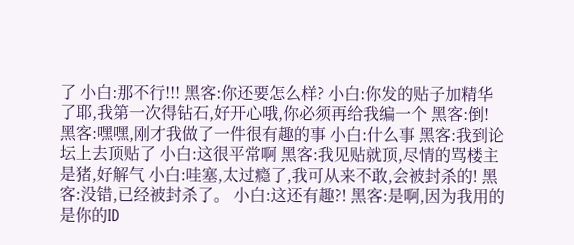了 小白:那不行!!! 黑客:你还要怎么样? 小白:你发的贴子加精华了耶,我第一次得钻石,好开心哦,你必须再给我编一个 黑客:倒! 黑客:嘿嘿,刚才我做了一件很有趣的事 小白:什么事 黑客:我到论坛上去顶贴了 小白:这很平常啊 黑客:我见贴就顶,尽情的骂楼主是猪,好解气 小白:哇塞,太过瘾了,我可从来不敢,会被封杀的! 黑客:没错,已经被封杀了。 小白:这还有趣?! 黑客:是啊,因为我用的是你的ID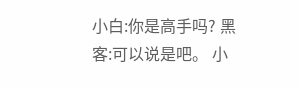小白:你是高手吗? 黑客:可以说是吧。 小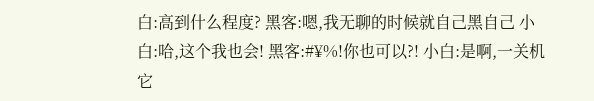白:高到什么程度? 黑客:嗯,我无聊的时候就自己黑自己 小白:哈,这个我也会! 黑客:#¥%!你也可以?! 小白:是啊,一关机它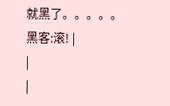就黑了。。。。。 黑客:滚! |
|
|